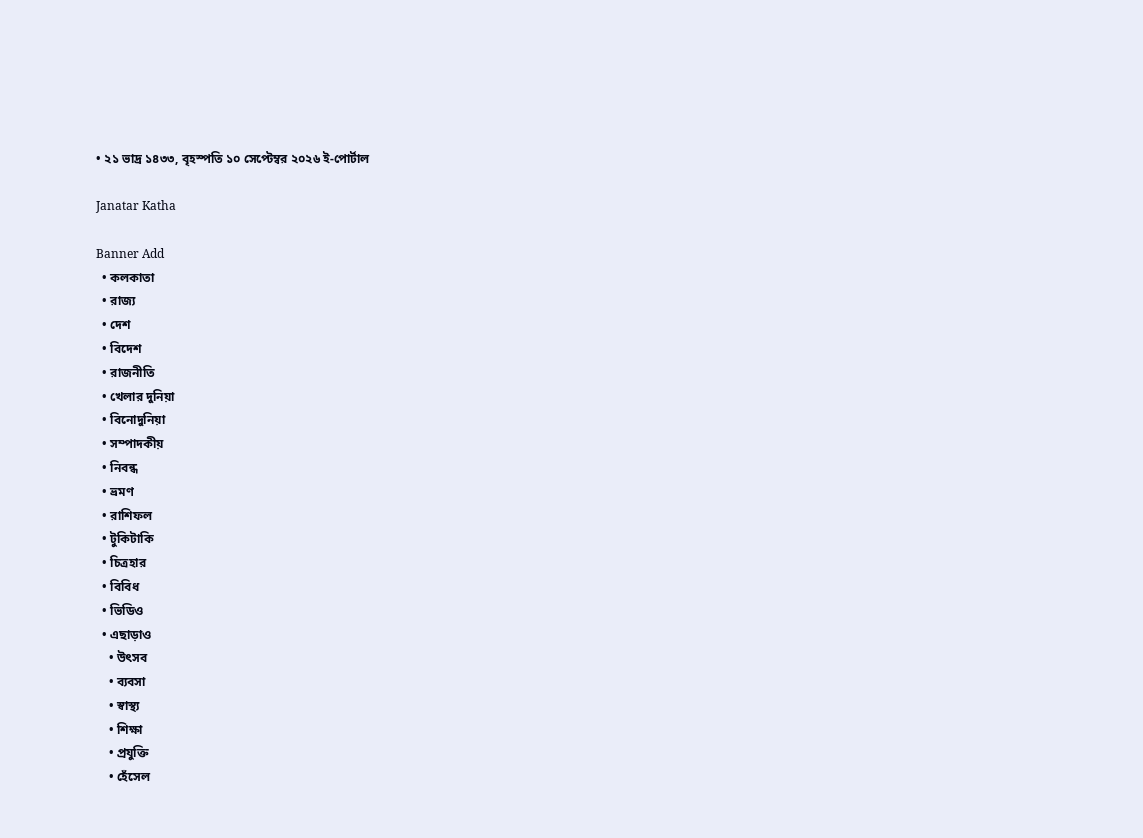• ২১ ভাদ্র ১৪৩৩, বৃহস্পতি ১০ সেপ্টেম্বর ২০২৬ ই-পোর্টাল

Janatar Katha

Banner Add
  • কলকাতা
  • রাজ্য
  • দেশ
  • বিদেশ
  • রাজনীতি
  • খেলার দুনিয়া
  • বিনোদুনিয়া
  • সম্পাদকীয়
  • নিবন্ধ
  • ভ্রমণ
  • রাশিফল
  • টুকিটাকি
  • চিত্রহার
  • বিবিধ
  • ভিডিও
  • এছাড়াও
    • উৎসব
    • ব্যবসা
    • স্বাস্থ্য
    • শিক্ষা
    • প্রযুক্তি
    • হেঁসেল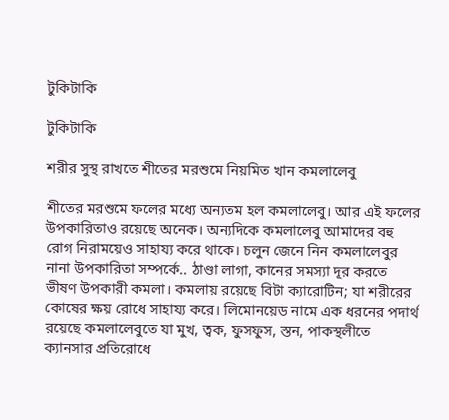টুকিটাকি

টুকিটাকি

শরীর সুস্থ রাখতে শীতের মরশুমে নিয়মিত খান কমলালেবু

শীতের মরশুমে ফলের মধ্যে অন্যতম হল কমলালেবু। আর এই ফলের উপকারিতাও রয়েছে অনেক। অন্যদিকে কমলালেবু আমাদের বহু রোগ নিরাময়েও সাহায্য করে থাকে। চলুন জেনে নিন কমলালেবুর নানা উপকারিতা সম্পর্কে.. ঠাণ্ডা লাগা, কানের সমস্যা দূর করতে ভীষণ উপকারী কমলা। কমলায় রয়েছে বিটা ক্যারোটিন; যা শরীরের কোষের ক্ষয় রোধে সাহায্য করে। লিমোনয়েড নামে এক ধরনের পদার্থ রয়েছে কমলালেবুতে যা মুখ, ত্বক, ফুসফুস, স্তন, পাকস্থলীতে ক্যানসার প্রতিরোধে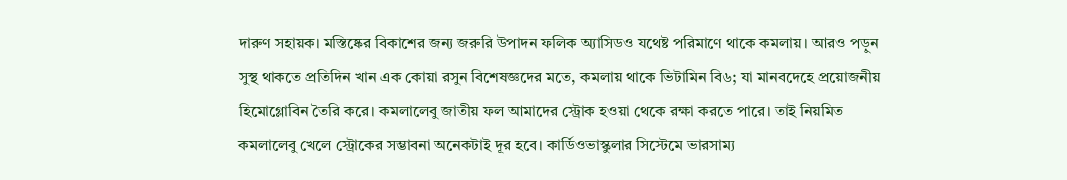দারুণ সহায়ক। মস্তিষ্কের বিকাশের জন্য জরুরি উপাদন ফলিক অ্যাসিডও যথেষ্ট পরিমাণে থাকে কমলায়। আরও পড়ুন সুস্থ থাকতে প্রতিদিন খান এক কোয়া রসুন বিশেষজ্ঞদের মতে, কমলায় থাকে ভিটামিন বি৬; যা মানবদেহে প্রয়োজনীয় হিমোগ্লোবিন তৈরি করে। কমলালেবু জাতীয় ফল আমাদের স্ট্রোক হওয়া থেকে রক্ষা করতে পারে। তাই নিয়মিত কমলালেবু খেলে স্ট্রোকের সম্ভাবনা অনেকটাই দূর হবে। কার্ডিওভাস্কুলার সিস্টেমে ভারসাম্য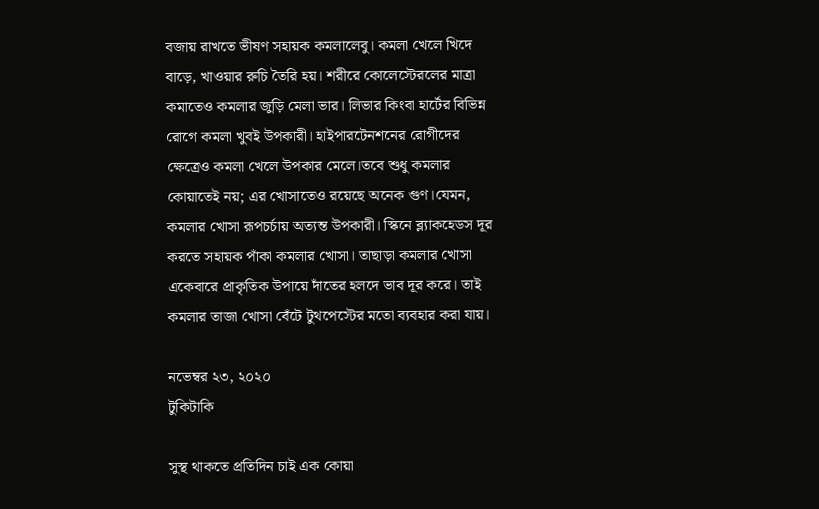বজায় রাখতে ভীষণ সহায়ক কমলালেবু। কমলা খেলে খিদে বাড়ে, খাওয়ার রুচি তৈরি হয়। শরীরে কোলেস্টেরলের মাত্রা কমাতেও কমলার জুড়ি মেলা ভার। লিভার কিংবা হার্টের বিভিন্ন রোগে কমলা খুবই উপকারী। হাইপারটেনশনের রোগীদের ক্ষেত্রেও কমলা খেলে উপকার মেলে।তবে শুধু কমলার কোয়াতেই নয়; এর খোসাতেও রয়েছে অনেক গুণ।যেমন, কমলার খোসা রূপচর্চায় অত্যন্ত উপকারী। স্কিনে ব্ল্যাকহেডস দূর করতে সহায়ক পাঁকা কমলার খোসা। তাছাড়া কমলার খোসা একেবারে প্রাকৃতিক উপায়ে দাঁতের হলদে ভাব দূর করে। তাই কমলার তাজা খোসা বেঁটে টুথপেস্টের মতো ব্যবহার করা যায়।

নভেম্বর ২৩, ২০২০
টুকিটাকি

সুস্থ থাকতে প্রতিদিন চাই এক কোয়া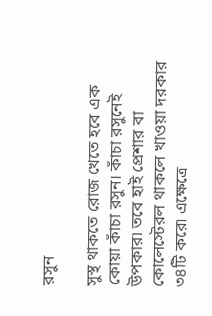রসুন

সুস্থ থাকতে রোজ খেতে হবে এক কোয়া কাঁচা রসুন। কাঁচা রসুনেই উপকার৷ তবে হাই প্রেশার বা কোলেস্টেরল থাকলে খাওয়া দরকার ৩৪টি করে৷ এক্ষেত্রে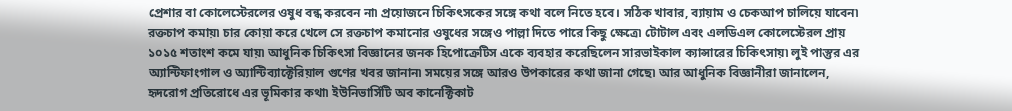প্রেশার বা কোলেস্টেরলের ওষুধ বন্ধ করবেন না৷ প্রয়োজনে চিকিৎসকের সঙ্গে কথা বলে নিতে হবে। সঠিক খাবার, ব্যায়াম ও চেকআপ চালিয়ে যাবেন৷ রক্তচাপ কমায়৷ চার কোয়া করে খেলে সে রক্তচাপ কমানোর ওষুধের সঙ্গেও পাল্লা দিতে পারে কিছু ক্ষেত্রে৷ টোটাল এবং এলডিএল কোলেস্টেরল প্রায় ১০১৫ শতাংশ কমে যায়৷ আধুনিক চিকিৎসা বিজ্ঞানের জনক হিপোক্রেটিস একে ব্যবহার করেছিলেন সারভাইকাল ক্যান্সারের চিকিৎসায়৷ লুই পাস্তুর এর অ্যান্টিফাংগাল ও অ্যান্টিব্যাক্টেরিয়াল গুণের খবর জানান৷ সময়ের সঙ্গে আরও উপকারের কথা জানা গেছে৷ আর আধুনিক বিজ্ঞানীরা জানালেন, হৃদরোগ প্রতিরোধে এর ভূমিকার কথা৷ ইউনিভার্সিটি অব কানেক্টিকাট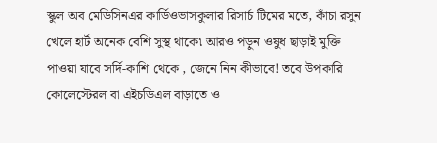স্কুল অব মেডিসিনএর কার্ডিওভাসকুলার রিসার্চ টিমের মতে, কাঁচা রসুন খেলে হার্ট অনেক বেশি সুস্থ থাকে৷ আরও পড়ুন ওষুধ ছাড়াই মুক্তি পাওয়া যাবে সর্দি-কাশি থেকে , জেনে নিন কীভাবে! তবে উপকারি কোলেস্টেরল বা এইচডিএল বাড়াতে ও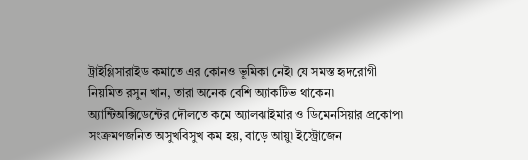ট্রাইগ্লিসারাইড কমাতে এর কোনও ভূমিকা নেই৷ যে সমস্ত হৃদরোগী নিয়মিত রসুন খান, তারা অনেক বেশি অ্যাকটিভ থাকেন৷ অ্যান্টিঅক্সিডেন্টের দৌলতে কমে অ্যালঝাইমার ও ডিমেনসিয়ার প্রকোপ৷ সংক্রমণজনিত অসুখবিসুখ কম হয়, বাড়ে আয়ু৷ ইস্ট্রোজেন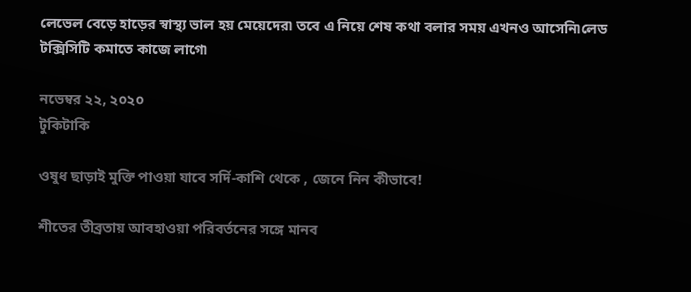লেভেল বেড়ে হাড়ের স্বাস্থ্য ভাল হয় মেয়েদের৷ তবে এ নিয়ে শেষ কথা বলার সময় এখনও আসেনি৷লেড টক্সিসিটি কমাতে কাজে লাগে৷

নভেম্বর ২২, ২০২০
টুকিটাকি

ওষুধ ছাড়াই মুক্তি পাওয়া যাবে সর্দি-কাশি থেকে , জেনে নিন কীভাবে!

শীতের তীব্রতায় আবহাওয়া পরিবর্তনের সঙ্গে মানব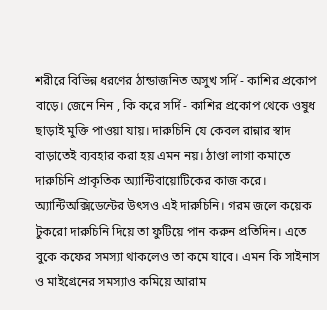শরীরে বিভিন্ন ধরণের ঠান্ডাজনিত অসুখ সর্দি - কাশির প্রকোপ বাড়ে। জেনে নিন , কি করে সর্দি - কাশির প্রকোপ থেকে ওষুধ ছাড়াই মুক্তি পাওয়া যায়। দারুচিনি যে কেবল রান্নার স্বাদ বাড়াতেই ব্যবহার করা হয় এমন নয়। ঠাণ্ডা লাগা কমাতে দারুচিনি প্রাকৃতিক অ্যান্টিবায়োটিকের কাজ করে। অ্যান্টিঅক্সিডেন্টের উৎসও এই দারুচিনি। গরম জলে কয়েক টুকরো দারুচিনি দিয়ে তা ফুটিয়ে পান করুন প্রতিদিন। এতে বুকে কফের সমস্যা থাকলেও তা কমে যাবে। এমন কি সাইনাস ও মাইগ্রেনের সমস্যাও কমিয়ে আরাম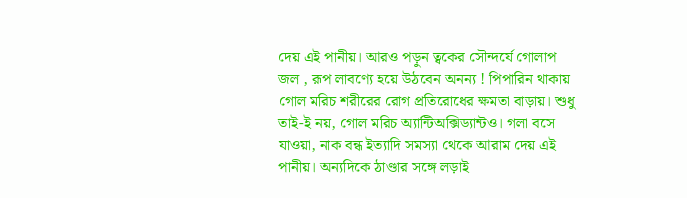দেয় এই পানীয়। আরও পড়ুন ত্বকের সৌন্দর্যে গোলাপ জল , রূপ লাবণ্যে হয়ে উঠবেন অনন্য ! পিপারিন থাকায় গোল মরিচ শরীরের রোগ প্রতিরোধের ক্ষমতা বাড়ায়। শুধু তাই-ই নয়, গোল মরিচ অ্যান্টিঅক্সিড্যান্টও। গলা বসে যাওয়া, নাক বন্ধ ইত্যাদি সমস্যা থেকে আরাম দেয় এই পানীয়। অন্যদিকে ঠাণ্ডার সঙ্গে লড়াই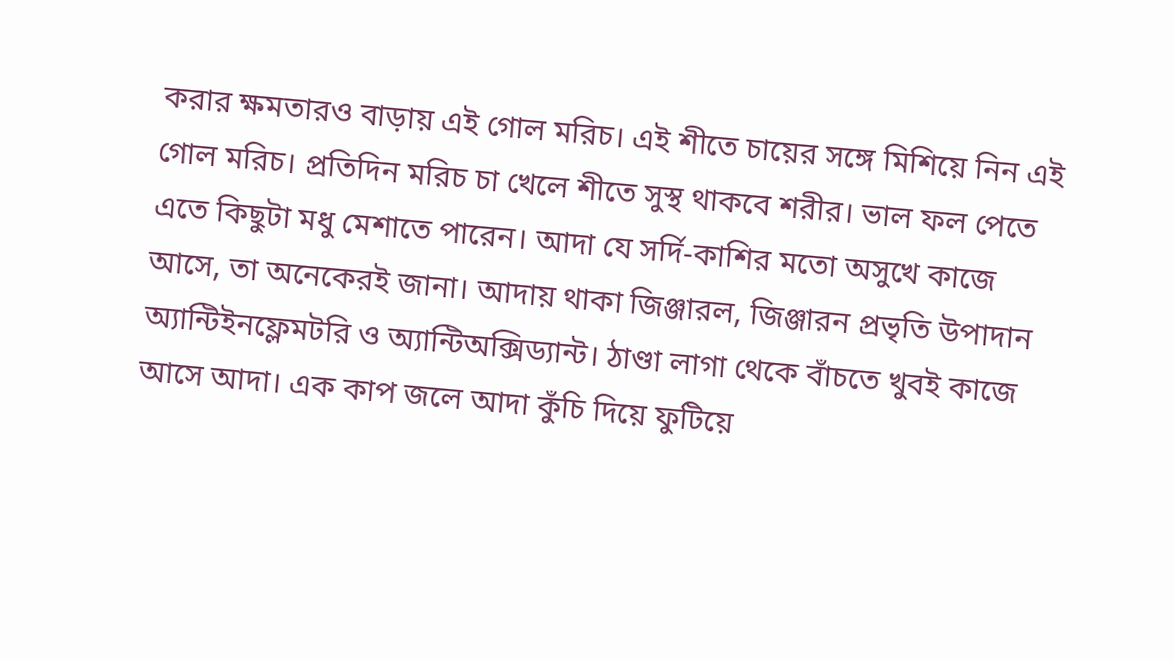করার ক্ষমতারও বাড়ায় এই গোল মরিচ। এই শীতে চায়ের সঙ্গে মিশিয়ে নিন এই গোল মরিচ। প্রতিদিন মরিচ চা খেলে শীতে সুস্থ থাকবে শরীর। ভাল ফল পেতে এতে কিছুটা মধু মেশাতে পারেন। আদা যে সর্দি-কাশির মতো অসুখে কাজে আসে, তা অনেকেরই জানা। আদায় থাকা জিঞ্জারল, জিঞ্জারন প্রভৃতি উপাদান অ্যান্টিইনফ্লেমটরি ও অ্যান্টিঅক্সিড্যান্ট। ঠাণ্ডা লাগা থেকে বাঁচতে খুবই কাজে আসে আদা। এক কাপ জলে আদা কুঁচি দিয়ে ফুটিয়ে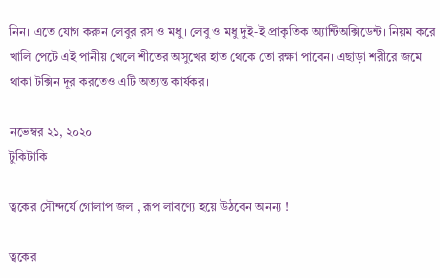নিন। এতে যোগ করুন লেবুর রস ও মধু। লেবু ও মধু দুই-ই প্রাকৃতিক অ্যান্টিঅক্সিডেন্ট। নিয়ম করে খালি পেটে এই পানীয় খেলে শীতের অসুখের হাত থেকে তো রক্ষা পাবেন। এছাড়া শরীরে জমে থাকা টক্সিন দূর করতেও এটি অত্যন্ত কার্যকর।

নভেম্বর ২১, ২০২০
টুকিটাকি

ত্বকের সৌন্দর্যে গোলাপ জল , রূপ লাবণ্যে হয়ে উঠবেন অনন্য !

ত্বকের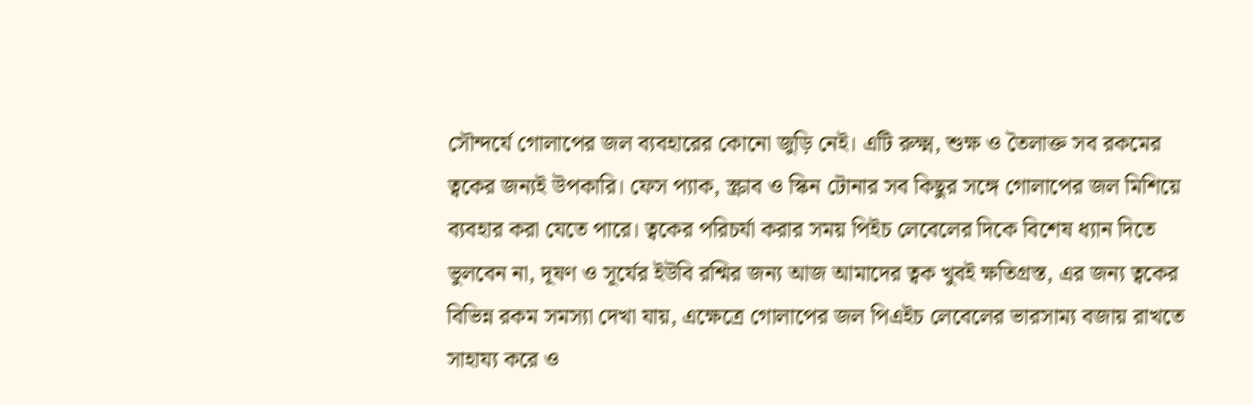সৌন্দর্যে গোলাপের জল ব্যবহারের কোনো জুড়ি নেই। এটি রুক্ষ্ম, শুক্ষ ও তৈলাক্ত সব রকমের ত্বকের জন্যই উপকারি। ফেস প্যাক, স্ক্রাব ও স্কিন টোনার সব কিছুর সঙ্গে গোলাপের জল মিশিয়ে ব্যবহার করা যেতে পারে। ত্বকের পরিচর্যা করার সময় পিইচ লেবেলের দিকে বিশেষ ধ্যান দিতে ভুলবেন না, দূষণ ও সূর্যের ইউবি রশ্মির জন্য আজ আমাদের ত্বক খুবই ক্ষতিগ্রস্ত, এর জন্য ত্বকের বিভিন্ন রকম সমস্যা দেখা যায়, এক্ষেত্রে গোলাপের জল পিএইচ লেবেলের ভারসাম্য বজায় রাখতে সাহায্য করে ও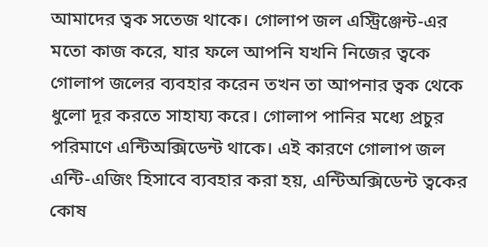আমাদের ত্বক সতেজ থাকে। গোলাপ জল এস্ট্রিঞ্জেন্ট-এর মতো কাজ করে, যার ফলে আপনি যখনি নিজের ত্বকে গোলাপ জলের ব্যবহার করেন তখন তা আপনার ত্বক থেকে ধুলো দূর করতে সাহায্য করে। গোলাপ পানির মধ্যে প্রচুর পরিমাণে এন্টিঅক্সিডেন্ট থাকে। এই কারণে গোলাপ জল এন্টি-এজিং হিসাবে ব্যবহার করা হয়, এন্টিঅক্সিডেন্ট ত্বকের কোষ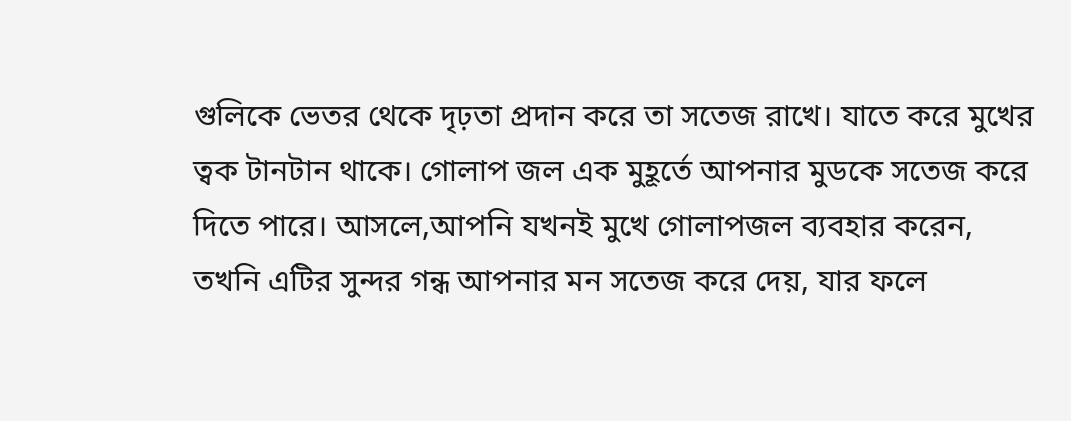গুলিকে ভেতর থেকে দৃঢ়তা প্রদান করে তা সতেজ রাখে। যাতে করে মুখের ত্বক টানটান থাকে। গোলাপ জল এক মুহূর্তে আপনার মুডকে সতেজ করে দিতে পারে। আসলে,আপনি যখনই মুখে গোলাপজল ব্যবহার করেন, তখনি এটির সুন্দর গন্ধ আপনার মন সতেজ করে দেয়, যার ফলে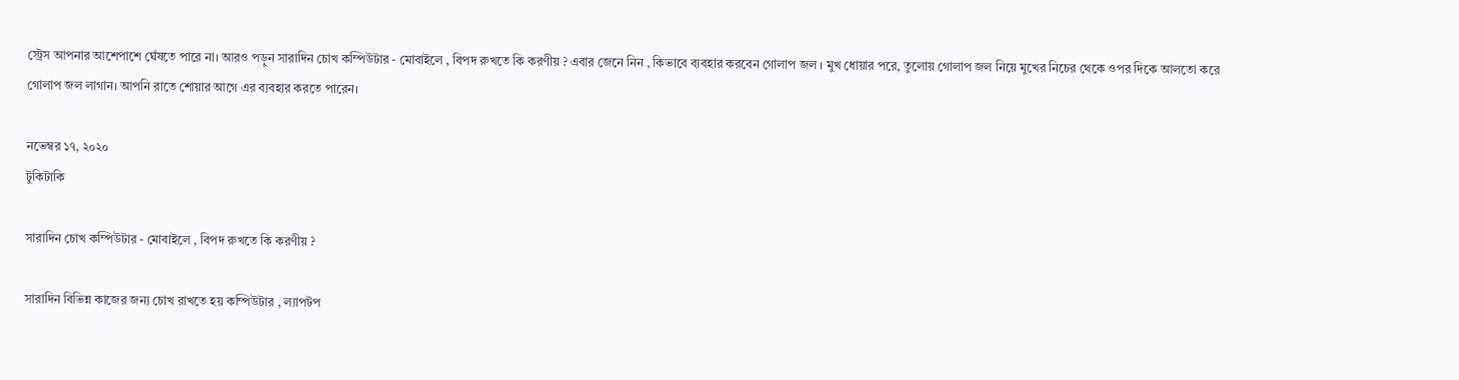স্ট্রেস আপনার আশেপাশে ঘেঁষতে পারে না। আরও পড়ুন সারাদিন চোখ কম্পিউটার - মোবাইলে , বিপদ রুখতে কি করণীয় ? এবার জেনে নিন , কিভাবে ব্যবহার করবেন গোলাপ জল । মুখ ধোয়ার পরে, তুলোয় গোলাপ জল নিয়ে মুখের নিচের থেকে ওপর দিকে আলতো করে গোলাপ জল লাগান। আপনি রাতে শোয়ার আগে এর ব্যবহার করতে পারেন।

নভেম্বর ১৭, ২০২০
টুকিটাকি

সারাদিন চোখ কম্পিউটার - মোবাইলে , বিপদ রুখতে কি করণীয় ?

সারাদিন বিভিন্ন কাজের জন্য চোখ রাখতে হয় কম্পিউটার , ল্যাপটপ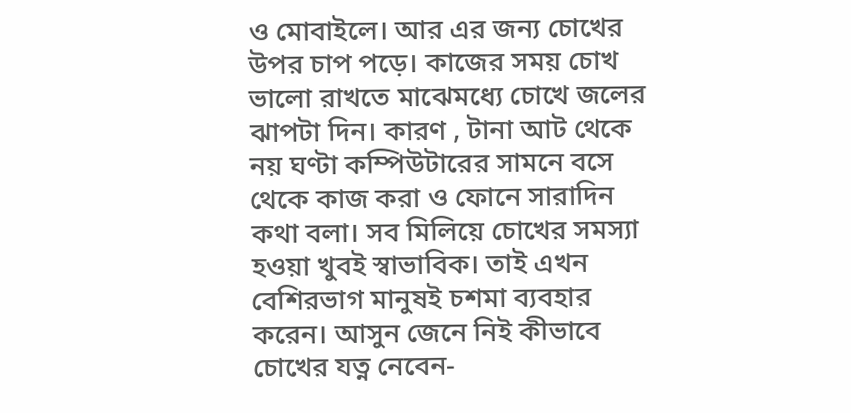ও মোবাইলে। আর এর জন্য চোখের উপর চাপ পড়ে। কাজের সময় চোখ ভালো রাখতে মাঝেমধ্যে চোখে জলের ঝাপটা দিন। কারণ , টানা আট থেকে নয় ঘণ্টা কম্পিউটারের সামনে বসে থেকে কাজ করা ও ফোনে সারাদিন কথা বলা। সব মিলিয়ে চোখের সমস্যা হওয়া খুবই স্বাভাবিক। তাই এখন বেশিরভাগ মানুষই চশমা ব্যবহার করেন। আসুন জেনে নিই কীভাবে চোখের যত্ন নেবেন-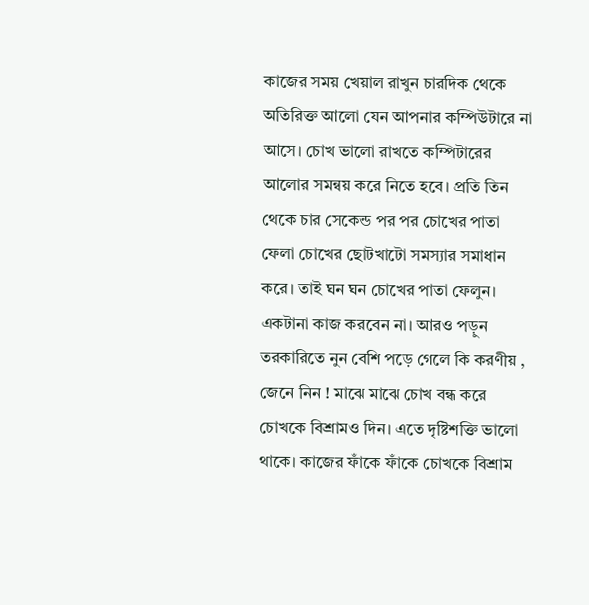কাজের সময় খেয়াল রাখুন চারদিক থেকে অতিরিক্ত আলো যেন আপনার কম্পিউটারে না আসে। চোখ ভালো রাখতে কম্পিটারের আলোর সমন্বয় করে নিতে হবে। প্রতি তিন থেকে চার সেকেন্ড পর পর চোখের পাতা ফেলা চোখের ছোটখাটো সমস্যার সমাধান করে। তাই ঘন ঘন চোখের পাতা ফেলুন। একটানা কাজ করবেন না। আরও পড়ুন তরকারিতে নুন বেশি পড়ে গেলে কি করণীয় , জেনে নিন ! মাঝে মাঝে চোখ বন্ধ করে চোখকে বিশ্রামও দিন। এতে দৃষ্টিশক্তি ভালো থাকে। কাজের ফাঁকে ফাঁকে চোখকে বিশ্রাম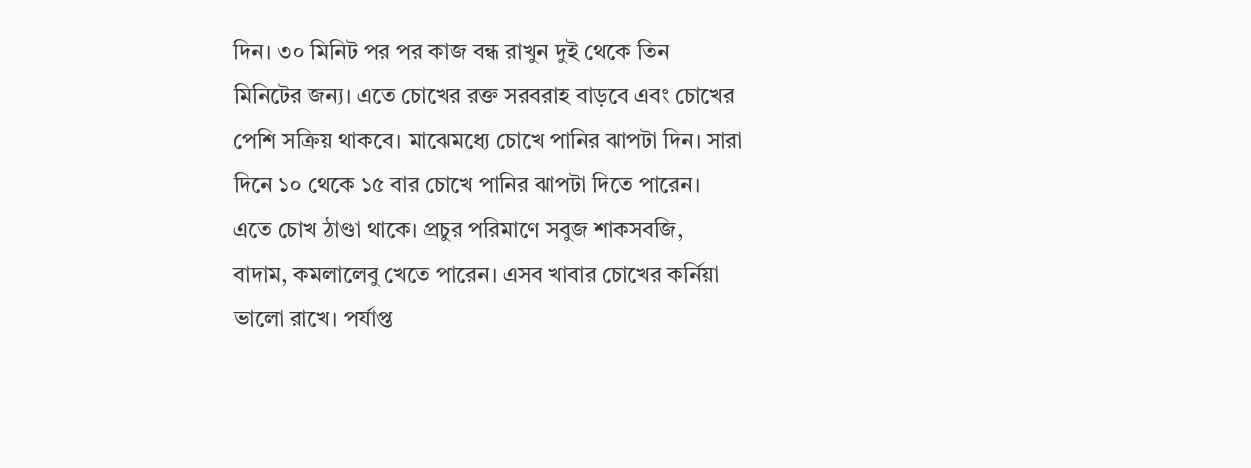দিন। ৩০ মিনিট পর পর কাজ বন্ধ রাখুন দুই থেকে তিন মিনিটের জন্য। এতে চোখের রক্ত সরবরাহ বাড়বে এবং চোখের পেশি সক্রিয় থাকবে। মাঝেমধ্যে চোখে পানির ঝাপটা দিন। সারা দিনে ১০ থেকে ১৫ বার চোখে পানির ঝাপটা দিতে পারেন। এতে চোখ ঠাণ্ডা থাকে। প্রচুর পরিমাণে সবুজ শাকসবজি, বাদাম, কমলালেবু খেতে পারেন। এসব খাবার চোখের কর্নিয়া ভালো রাখে। পর্যাপ্ত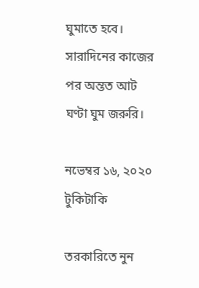ঘুমাতে হবে। সারাদিনের কাজের পর অন্তত আট ঘণ্টা ঘুম জরুরি।

নভেম্বর ১৬, ২০২০
টুকিটাকি

তরকারিতে নুন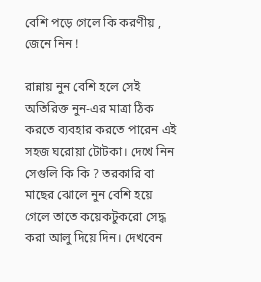বেশি পড়ে গেলে কি করণীয় , জেনে নিন !

রান্নায় নুন বেশি হলে সেই অতিরিক্ত নুন-এর মাত্রা ঠিক করতে ব্যবহার করতে পারেন এই সহজ ঘরোয়া টোটকা। দেখে নিন সেগুলি কি কি ? তরকারি বা মাছের ঝোলে নুন বেশি হয়ে গেলে তাতে কয়েকটুকরো সেদ্ধ করা আলু দিয়ে দিন। দেখবেন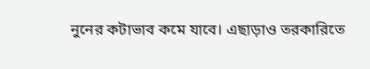নুনের কটাভাব কমে যাবে। এছাড়াও তরকারিতে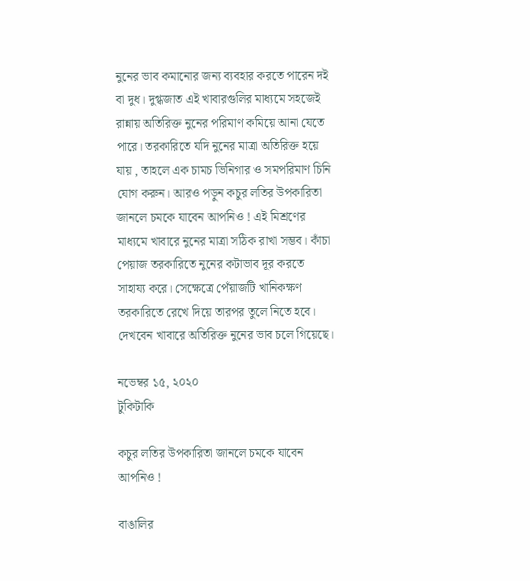নুনের ভাব কমানোর জন্য ব্যবহার করতে পারেন দই বা দুধ। দুগ্ধজাত এই খাবারগুলির মাধ্যমে সহজেই রান্নায় অতিরিক্ত নুনের পরিমাণ কমিয়ে আনা যেতে পারে। তরকারিতে যদি নুনের মাত্রা অতিরিক্ত হয়ে যায় , তাহলে এক চামচ ভিনিগার ও সমপরিমাণ চিনি যোগ করুন। আরও পড়ুন কচুর লতির উপকারিতা জানলে চমকে যাবেন আপনিও ! এই মিশ্রণের মাধ্যমে খাবারে নুনের মাত্রা সঠিক রাখা সম্ভব। কাঁচা পেয়াজ তরকারিতে নুনের কটাভাব দূর করতে সাহায্য করে। সেক্ষেত্রে পেঁয়াজটি খানিকক্ষণ তরকারিতে রেখে দিয়ে তারপর তুলে নিতে হবে। দেখবেন খাবারে অতিরিক্ত নুনের ভাব চলে গিয়েছে।

নভেম্বর ১৫, ২০২০
টুকিটাকি

কচুর লতির উপকারিতা জানলে চমকে যাবেন আপনিও !

বাঙালির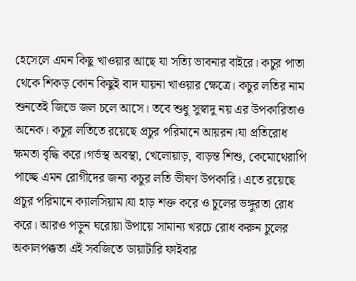হেসেলে এমন কিছু খাওয়ার আছে যা সত্যি ভাবনার বাইরে। কচুর পাতা থেকে শিকড় কোন কিছুই বাদ যায়না খাওয়ার ক্ষেত্রে। কচুর লতির নাম শুনতেই জিভে জল চলে আসে। তবে শুধু সুস্বাদু নয় এর উপকারিতাও অনেক। কচুর লতিতে রয়েছে প্রচুর পরিমানে আয়রন।যা প্রতিরোধ ক্ষমতা বৃদ্ধি করে।গর্ভস্থ অবস্থা, খেলোয়াড়, বাড়ন্ত শিশু, কেমোথেরাপি পাচ্ছে এমন রোগীদের জন্য কচুর লতি ভীষণ উপকারি। এতে রয়েছে প্রচুর পরিমানে ক্যালসিয়াম।যা হাড় শক্ত করে ও চুলের ভঙ্গুরতা রোধ করে। আরও পড়ুন ঘরোয়া উপায়ে সামান্য খরচে রোধ করুন চুলের অকালপক্কতা এই সবজিতে ডায়াটারি ফাইবার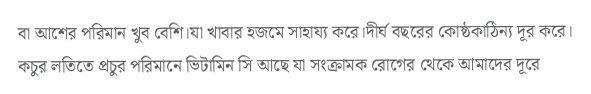বা আশের পরিমান খুব বেশি।যা খাবার হজমে সাহায্য করে।দীর্ঘ বছরের কোষ্ঠকাঠিন্য দূর করে। কচুর লতিতে প্রচুর পরিমানে ভিটামিন সি আছে যা সংক্রামক রোগের থেকে আমাদের দূরে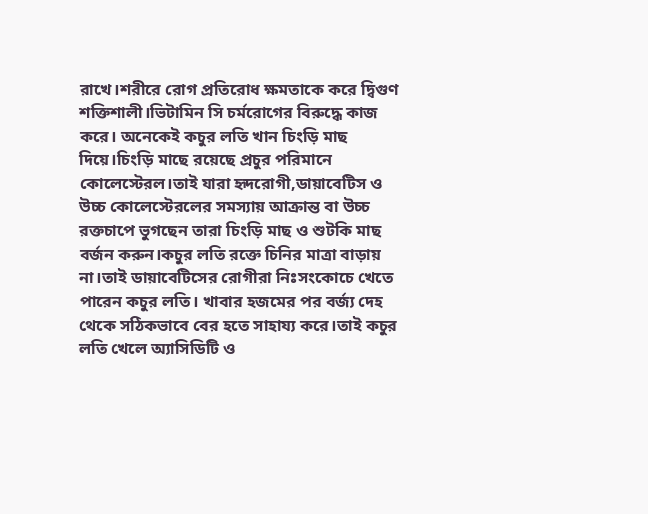রাখে।শরীরে রোগ প্রতিরোধ ক্ষমতাকে করে দ্বিগুণ শক্তিশালী।ভিটামিন সি চর্মরোগের বিরুদ্ধে কাজ করে। অনেকেই কচুর লতি খান চিংড়ি মাছ দিয়ে।চিংড়ি মাছে রয়েছে প্রচুর পরিমানে কোলেস্টেরল।তাই যারা হৃদরোগী,ডায়াবেটিস ও উচ্চ কোলেস্টেরলের সমস্যায় আক্রান্ত বা উচ্চ রক্তচাপে ভুগছেন তারা চিংড়ি মাছ ও শুটকি মাছ বর্জন করুন।কচুর লতি রক্তে চিনির মাত্রা বাড়ায় না।তাই ডায়াবেটিসের রোগীরা নিঃসংকোচে খেতে পারেন কচুর লতি। খাবার হজমের পর বর্জ্য দেহ থেকে সঠিকভাবে বের হতে সাহায্য করে।তাই কচুর লতি খেলে অ্যাসিডিটি ও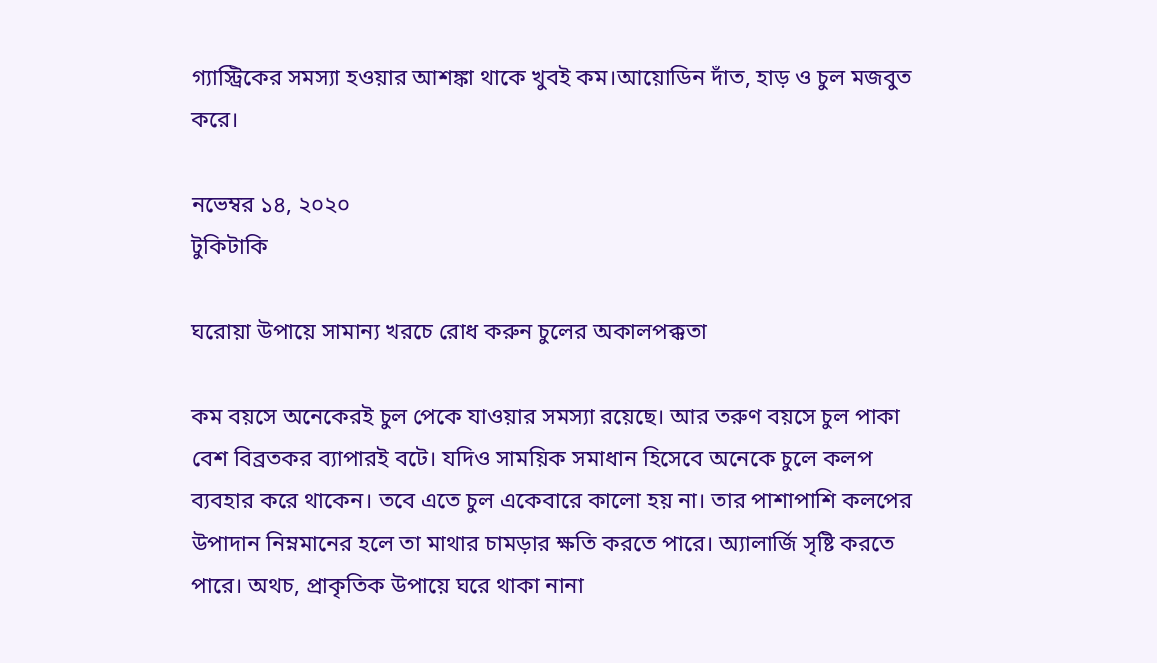গ্যাস্ট্রিকের সমস্যা হওয়ার আশঙ্কা থাকে খুবই কম।আয়োডিন দাঁত, হাড় ও চুল মজবুত করে।

নভেম্বর ১৪, ২০২০
টুকিটাকি

ঘরোয়া উপায়ে সামান্য খরচে রোধ করুন চুলের অকালপক্কতা

কম বয়সে অনেকেরই চুল পেকে যাওয়ার সমস্যা রয়েছে। আর তরুণ বয়সে চুল পাকা বেশ বিব্রতকর ব্যাপারই বটে। যদিও সাময়িক সমাধান হিসেবে অনেকে চুলে কলপ ব্যবহার করে থাকেন। তবে এতে চুল একেবারে কালো হয় না। তার পাশাপাশি কলপের উপাদান নিম্নমানের হলে তা মাথার চামড়ার ক্ষতি করতে পারে। অ্যালার্জি সৃষ্টি করতে পারে। অথচ, প্রাকৃতিক উপায়ে ঘরে থাকা নানা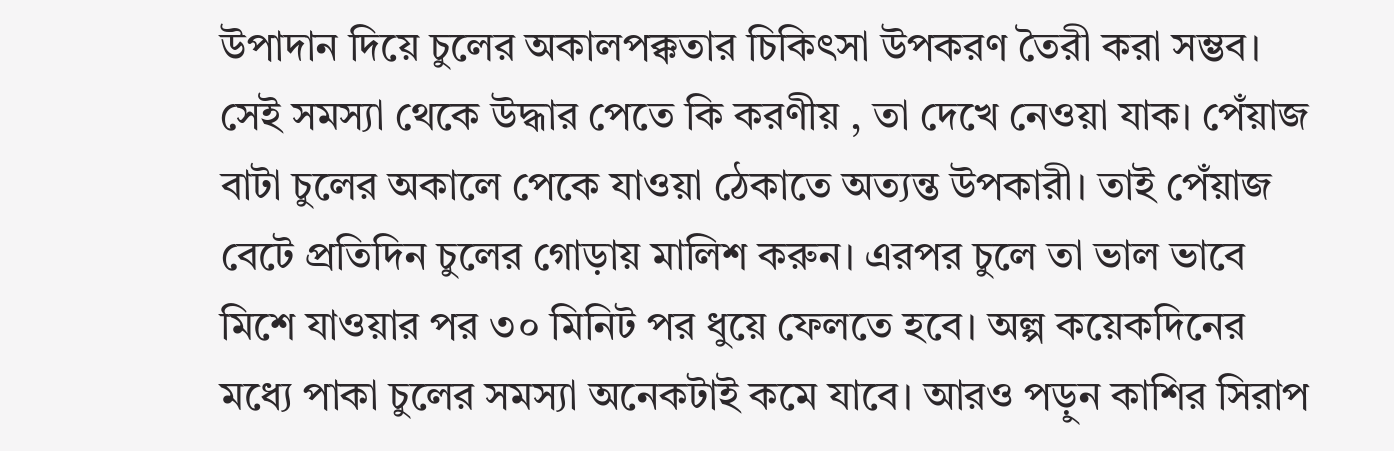উপাদান দিয়ে চুলের অকালপক্কতার চিকিৎসা উপকরণ তৈরী করা সম্ভব। সেই সমস্যা থেকে উদ্ধার পেতে কি করণীয় , তা দেখে নেওয়া যাক। পেঁয়াজ বাটা চুলের অকালে পেকে যাওয়া ঠেকাতে অত্যন্ত উপকারী। তাই পেঁয়াজ বেটে প্রতিদিন চুলের গোড়ায় মালিশ করুন। এরপর চুলে তা ভাল ভাবে মিশে যাওয়ার পর ৩০ মিনিট পর ধুয়ে ফেলতে হবে। অল্প কয়েকদিনের মধ্যে পাকা চুলের সমস্যা অনেকটাই কমে যাবে। আরও পড়ুন কাশির সিরাপ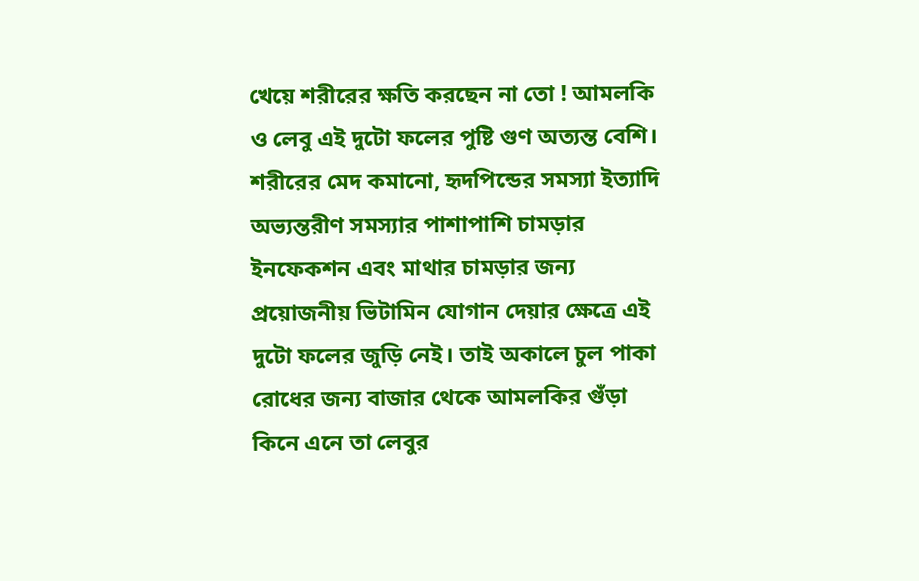খেয়ে শরীরের ক্ষতি করছেন না তো ! আমলকি ও লেবু এই দুটো ফলের পুষ্টি গুণ অত্যন্ত বেশি। শরীরের মেদ কমানো, হৃদপিন্ডের সমস্যা ইত্যাদি অভ্যন্তরীণ সমস্যার পাশাপাশি চামড়ার ইনফেকশন এবং মাথার চামড়ার জন্য প্রয়োজনীয় ভিটামিন যোগান দেয়ার ক্ষেত্রে এই দুটো ফলের জুড়ি নেই। তাই অকালে চুল পাকা রোধের জন্য বাজার থেকে আমলকির গুঁড়া কিনে এনে তা লেবুর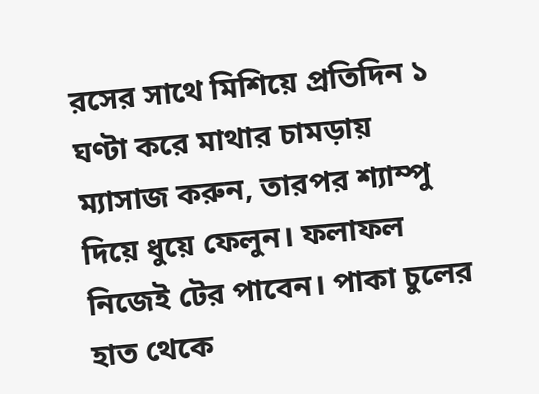রসের সাথে মিশিয়ে প্রতিদিন ১ ঘণ্টা করে মাথার চামড়ায় ম্যাসাজ করুন, তারপর শ্যাম্পু দিয়ে ধুয়ে ফেলুন। ফলাফল নিজেই টের পাবেন। পাকা চুলের হাত থেকে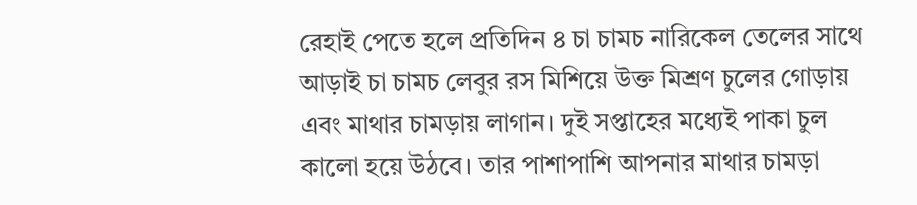রেহাই পেতে হলে প্রতিদিন ৪ চা চামচ নারিকেল তেলের সাথে আড়াই চা চামচ লেবুর রস মিশিয়ে উক্ত মিশ্রণ চুলের গোড়ায় এবং মাথার চামড়ায় লাগান। দুই সপ্তাহের মধ্যেই পাকা চুল কালো হয়ে উঠবে। তার পাশাপাশি আপনার মাথার চামড়া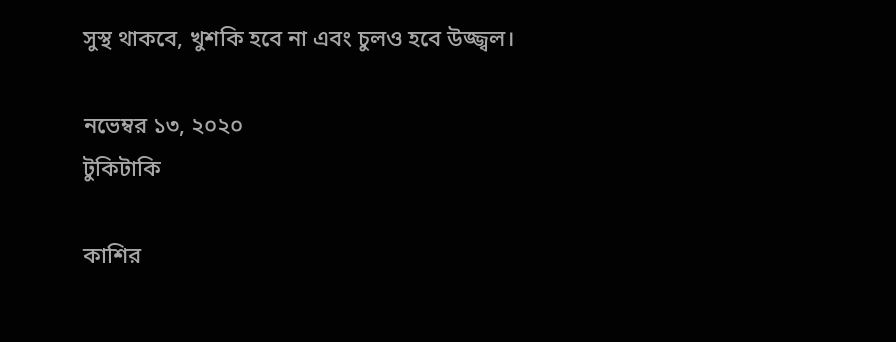সুস্থ থাকবে, খুশকি হবে না এবং চুলও হবে উজ্জ্বল।

নভেম্বর ১৩, ২০২০
টুকিটাকি

কাশির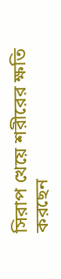সিরাপ খেয়ে শরীরের ক্ষতি করছেন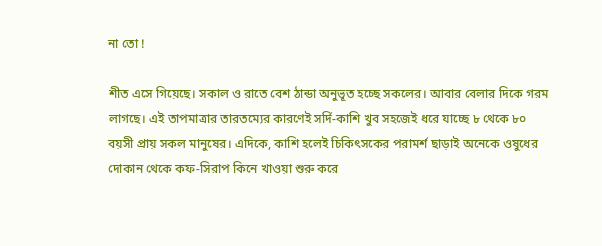না তো !

শীত এসে গিয়েছে। সকাল ও রাতে বেশ ঠান্ডা অনুভূত হচ্ছে সকলের। আবার বেলার দিকে গরম লাগছে। এই তাপমাত্রার তারতম্যের কারণেই সর্দি-কাশি খুব সহজেই ধরে যাচ্ছে ৮ থেকে ৮০ বয়সী প্রায় সকল মানুষের। এদিকে, কাশি হলেই চিকিৎসকের পরামর্শ ছাড়াই অনেকে ওষুধের দোকান থেকে কফ-সিরাপ কিনে খাওয়া শুরু করে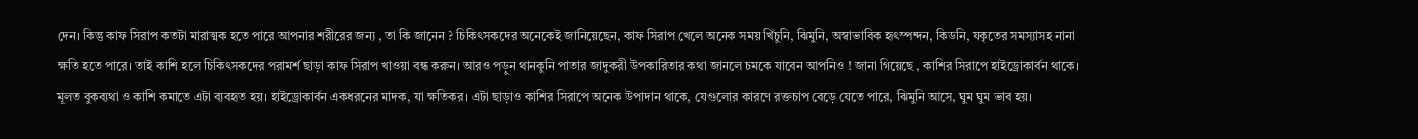দেন। কিন্তু কাফ সিরাপ কতটা মারাত্মক হতে পারে আপনার শরীরের জন্য , তা কি জানেন ? চিকিৎসকদের অনেকেই জানিয়েছেন, কাফ সিরাপ খেলে অনেক সময় খিঁচুনি, ঝিমুনি, অস্বাভাবিক হৃৎস্পন্দন, কিডনি, যকৃতের সমস্যাসহ নানা ক্ষতি হতে পারে। তাই কাশি হলে চিকিৎসকদের পরামর্শ ছাড়া কাফ সিরাপ খাওয়া বন্ধ করুন। আরও পড়ুন থানকুনি পাতার জাদুকরী উপকারিতার কথা জানলে চমকে যাবেন আপনিও ! জানা গিয়েছে , কাশির সিরাপে হাইড্রোকার্বন থাকে। মূলত বুকব্যথা ও কাশি কমাতে এটা ব্যবহৃত হয়। হাইড্রোকার্বন একধরনের মাদক, যা ক্ষতিকর। এটা ছাড়াও কাশির সিরাপে অনেক উপাদান থাকে, যেগুলোর কারণে রক্তচাপ বেড়ে যেতে পারে, ঝিমুনি আসে, ঘুম ঘুম ভাব হয়।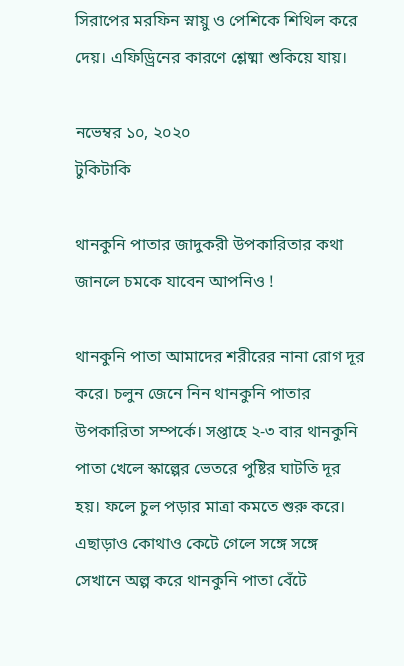সিরাপের মরফিন স্নায়ু ও পেশিকে শিথিল করে দেয়। এফিড্রিনের কারণে শ্লেষ্মা শুকিয়ে যায়।

নভেম্বর ১০, ২০২০
টুকিটাকি

থানকুনি পাতার জাদুকরী উপকারিতার কথা জানলে চমকে যাবেন আপনিও !

থানকুনি পাতা আমাদের শরীরের নানা রোগ দূর করে। চলুন জেনে নিন থানকুনি পাতার উপকারিতা সম্পর্কে। সপ্তাহে ২-৩ বার থানকুনি পাতা খেলে স্কাল্পের ভেতরে পুষ্টির ঘাটতি দূর হয়। ফলে চুল পড়ার মাত্রা কমতে শুরু করে। এছাড়াও কোথাও কেটে গেলে সঙ্গে সঙ্গে সেখানে অল্প করে থানকুনি পাতা বেঁটে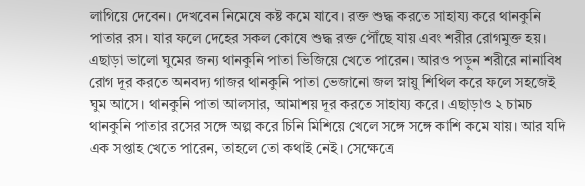লাগিয়ে দেবেন। দেখবেন নিমেষে কষ্ট কমে যাবে। রক্ত শুদ্ধ করতে সাহায্য করে থানকুনি পাতার রস। যার ফলে দেহের সকল কোষে শুদ্ধ রক্ত পৌঁছে যায় এবং শরীর রোগমুক্ত হয়। এছাড়া ভালো ঘুমের জন্য থানকুনি পাতা ভিজিয়ে খেতে পারেন। আরও পড়ুন শরীরে নানাবিধ রোগ দূর করতে অনবদ্য গাজর থানকুনি পাতা ভেজানো জল স্নায়ু শিথিল করে ফলে সহজেই ঘুম আসে। থানকুনি পাতা আলসার, আমাশয় দূর করতে সাহায্য করে। এছাড়াও ২ চামচ থানকুনি পাতার রসের সঙ্গে অল্প করে চিনি মিশিয়ে খেলে সঙ্গে সঙ্গে কাশি কমে যায়। আর যদি এক সপ্তাহ খেতে পারেন, তাহলে তো কথাই নেই। সেক্ষেত্রে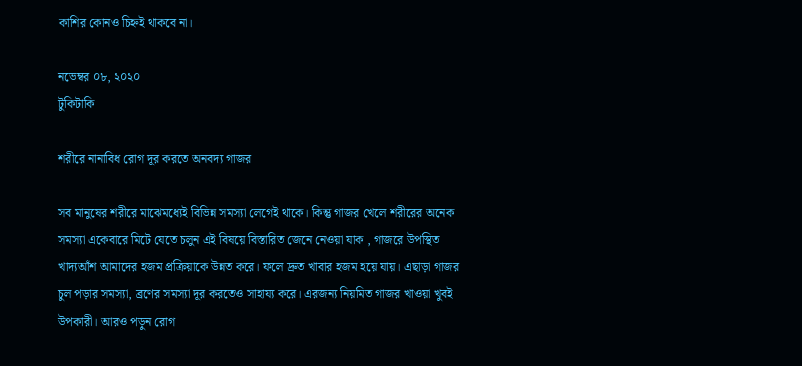কাশির কোনও চিহ্নই থাকবে না।

নভেম্বর ০৮, ২০২০
টুকিটাকি

শরীরে নানাবিধ রোগ দূর করতে অনবদ্য গাজর

সব মানুষের শরীরে মাঝেমধ্যেই বিভিন্ন সমস্যা লেগেই থাকে। কিন্তু গাজর খেলে শরীরের অনেক সমস্যা একেবারে মিটে যেতে চলুন এই বিষয়ে বিস্তারিত জেনে নেওয়া যাক , গাজরে উপস্থিত খাদ্যআঁশ আমাদের হজম প্রক্রিয়াকে উন্নত করে। ফলে দ্রুত খাবার হজম হয়ে যায়। এছাড়া গাজর চুল পড়ার সমস্যা, ব্রণের সমস্যা দূর করতেও সাহায্য করে। এরজন্য নিয়মিত গাজর খাওয়া খুবই উপকারী। আরও পড়ুন রোগ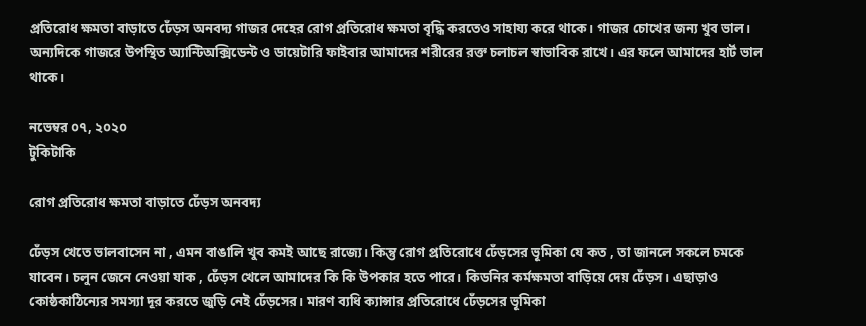প্রতিরোধ ক্ষমতা বাড়াতে ঢেঁড়স অনবদ্য গাজর দেহের রোগ প্রতিরোধ ক্ষমতা বৃদ্ধি করতেও সাহায্য করে থাকে। গাজর চোখের জন্য খুব ভাল। অন্যদিকে গাজরে উপস্থিত অ্যান্টিঅক্সিডেন্ট ও ডায়েটারি ফাইবার আমাদের শরীরের রক্ত চলাচল স্বাভাবিক রাখে। এর ফলে আমাদের হার্ট ভাল থাকে।

নভেম্বর ০৭, ২০২০
টুকিটাকি

রোগ প্রতিরোধ ক্ষমতা বাড়াতে ঢেঁড়স অনবদ্য

ঢেঁড়স খেতে ভালবাসেন না , এমন বাঙালি খুব কমই আছে রাজ্যে। কিন্তু রোগ প্রতিরোধে ঢেঁড়সের ভূমিকা যে কত , তা জানলে সকলে চমকে যাবেন। চলুন জেনে নেওয়া যাক , ঢেঁড়স খেলে আমাদের কি কি উপকার হতে পারে। কিডনির কর্মক্ষমতা বাড়িয়ে দেয় ঢেঁড়স। এছাড়াও কোষ্ঠকাঠিন্যের সমস্যা দূর করতে জুড়ি নেই ঢেঁড়সের। মারণ ব্যধি ক্যান্সার প্রতিরোধে ঢেঁড়সের ভূমিকা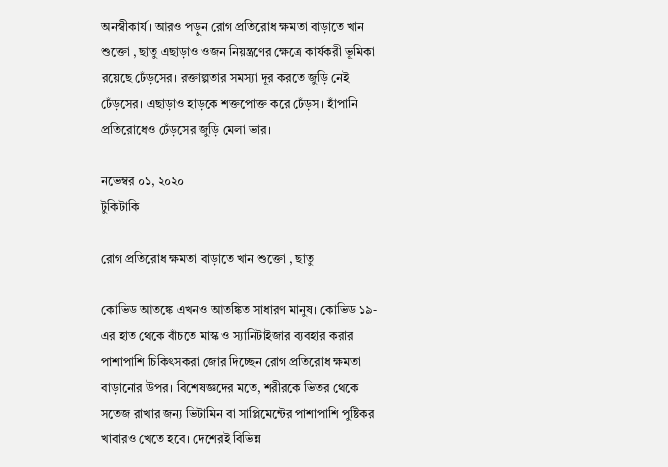অনস্বীকার্য। আরও পড়ুন রোগ প্রতিরোধ ক্ষমতা বাড়াতে খান শুক্তো , ছাতু এছাড়াও ওজন নিয়ন্ত্রণের ক্ষেত্রে কার্যকরী ভূমিকা রয়েছে ঢেঁড়সের। রক্তাল্পতার সমস্যা দূর করতে জুড়ি নেই ঢেঁড়সের। এছাড়াও হাড়কে শক্তপোক্ত করে ঢেঁড়স। হাঁপানি প্রতিরোধেও ঢেঁড়সের জুড়ি মেলা ভার।

নভেম্বর ০১, ২০২০
টুকিটাকি

রোগ প্রতিরোধ ক্ষমতা বাড়াতে খান শুক্তো , ছাতু

কোভিড আতঙ্কে এখনও আতঙ্কিত সাধারণ মানুষ। কোভিড ১৯-এর হাত থেকে বাঁচতে মাস্ক ও স্যানিটাইজার ব্যবহার করার পাশাপাশি চিকিৎসকরা জোর দিচ্ছেন রোগ প্রতিরোধ ক্ষমতা বাড়ানোর উপর। বিশেষজ্ঞদের মতে, শরীরকে ভিতর থেকে সতেজ রাখার জন্য ভিটামিন বা সাপ্লিমেন্টের পাশাপাশি পুষ্টিকর খাবারও খেতে হবে। দেশেরই বিভিন্ন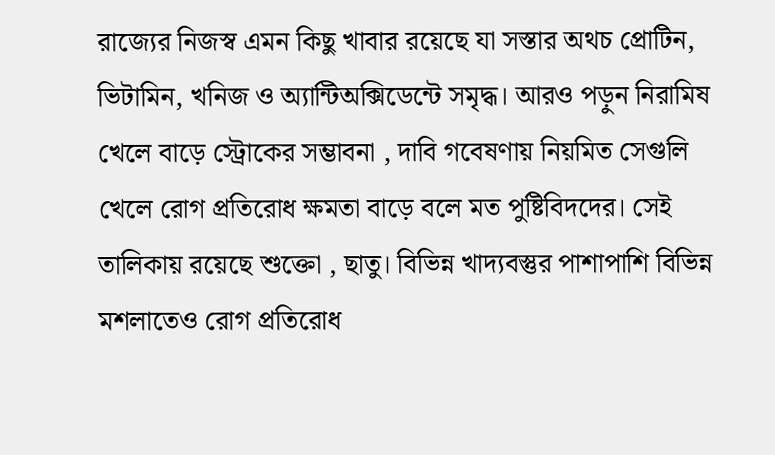রাজ্যের নিজস্ব এমন কিছু খাবার রয়েছে যা সস্তার অথচ প্রোটিন, ভিটামিন, খনিজ ও অ্যান্টিঅক্সিডেন্টে সমৃদ্ধ। আরও পড়ুন নিরামিষ খেলে বাড়ে স্ট্রোকের সম্ভাবনা , দাবি গবেষণায় নিয়মিত সেগুলি খেলে রোগ প্রতিরোধ ক্ষমতা বাড়ে বলে মত পুষ্টিবিদদের। সেই তালিকায় রয়েছে শুক্তো , ছাতু। বিভিন্ন খাদ্যবস্তুর পাশাপাশি বিভিন্ন মশলাতেও রোগ প্রতিরোধ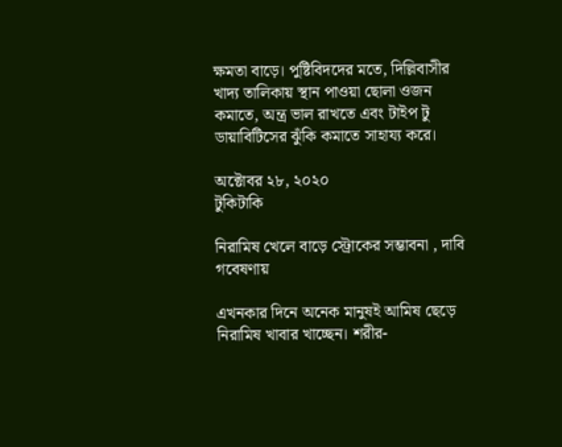ক্ষমতা বাড়ে। পুষ্টিবিদদের মতে, দিল্লিবাসীর খাদ্য তালিকায় স্থান পাওয়া ছোলা ওজন কমাতে, অন্ত্র ভাল রাখতে এবং টাইপ টু ডায়াবিটিসের ঝুঁকি কমাতে সাহায্য করে।

অক্টোবর ২৮, ২০২০
টুকিটাকি

নিরামিষ খেলে বাড়ে স্ট্রোকের সম্ভাবনা , দাবি গবেষণায়

এখনকার দিনে অনেক মানুষই আমিষ ছেড়ে নিরামিষ খাবার খাচ্ছেন। শরীর-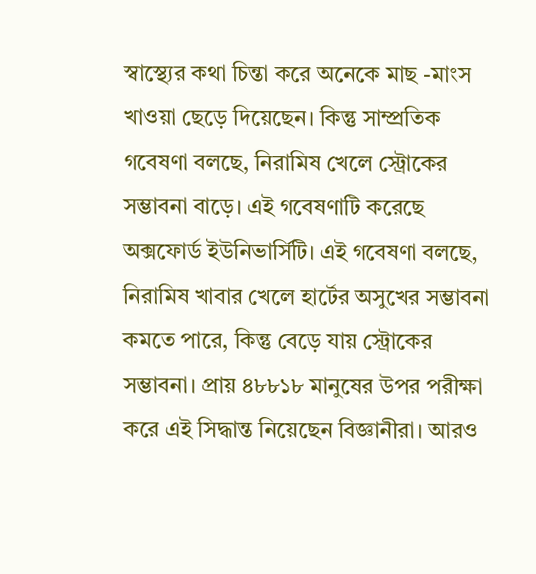স্বাস্থ্যের কথা চিন্তা করে অনেকে মাছ -মাংস খাওয়া ছেড়ে দিয়েছেন। কিন্তু সাম্প্রতিক গবেষণা বলছে, নিরামিষ খেলে স্ট্রোকের সম্ভাবনা বাড়ে। এই গবেষণাটি করেছে অক্সফোর্ড ইউনিভার্সিটি। এই গবেষণা বলছে, নিরামিষ খাবার খেলে হার্টের অসুখের সম্ভাবনা কমতে পারে, কিন্তু বেড়ে যায় স্ট্রোকের সম্ভাবনা। প্রায় ৪৮৮১৮ মানুষের উপর পরীক্ষা করে এই সিদ্ধান্ত নিয়েছেন বিজ্ঞানীরা। আরও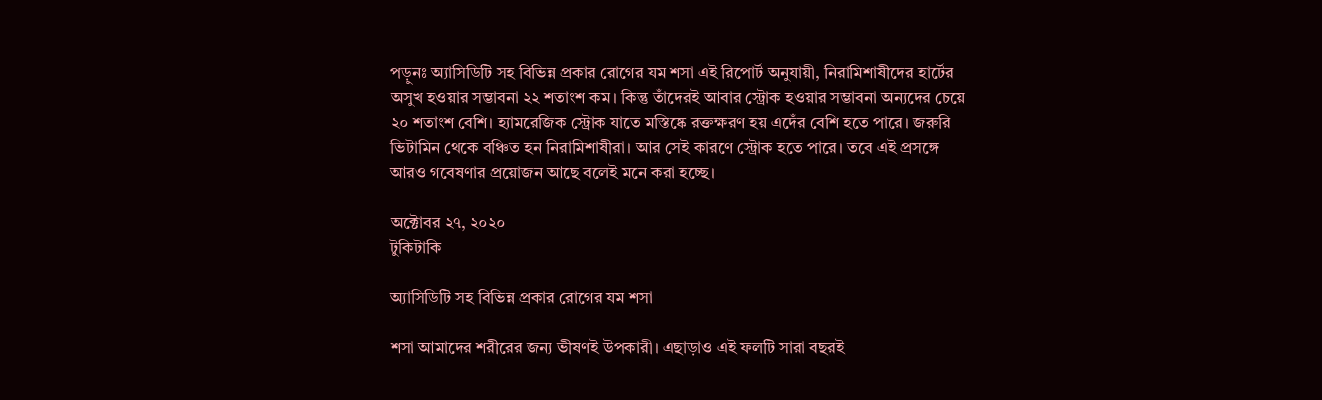পড়ুনঃ অ্যাসিডিটি সহ বিভিন্ন প্রকার রোগের যম শসা এই রিপোর্ট অনুযায়ী, নিরামিশাষীদের হার্টের অসুখ হওয়ার সম্ভাবনা ২২ শতাংশ কম। কিন্তু তাঁদেরই আবার স্ট্রোক হওয়ার সম্ভাবনা অন্যদের চেয়ে ২০ শতাংশ বেশি। হ্যামরেজিক স্ট্রোক যাতে মস্তিষ্কে রক্তক্ষরণ হয় এদেঁর বেশি হতে পারে। জরুরি ভিটামিন থেকে বঞ্চিত হন নিরামিশাষীরা। আর সেই কারণে স্ট্রোক হতে পারে। তবে এই প্রসঙ্গে আরও গবেষণার প্রয়োজন আছে বলেই মনে করা হচ্ছে।

অক্টোবর ২৭, ২০২০
টুকিটাকি

অ্যাসিডিটি সহ বিভিন্ন প্রকার রোগের যম শসা

শসা আমাদের শরীরের জন্য ভীষণই উপকারী। এছাড়াও এই ফলটি সারা বছরই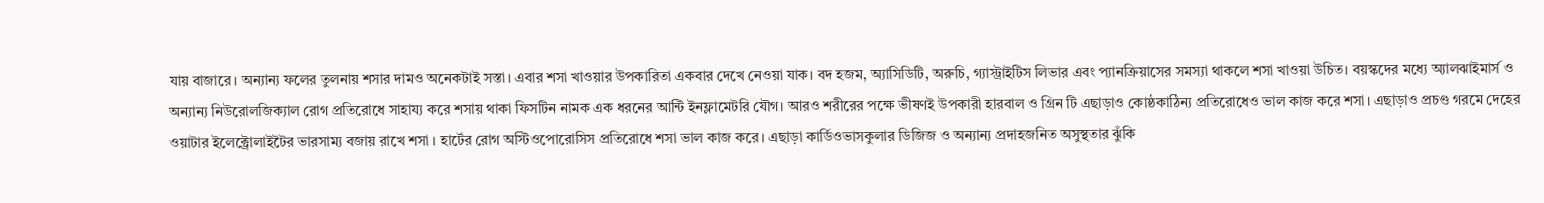যায় বাজারে। অন্যান্য ফলের তুলনায় শসার দামও অনেকটাই সস্তা। এবার শসা খাওয়ার উপকারিতা একবার দেখে নেওয়া যাক। বদ হজম, অ্যাসিডিটি, অরুচি, গ্যাস্ট্রাইটিস লিভার এবং প্যানক্রিয়াসের সমস্যা থাকলে শসা খাওয়া উচিত। বয়স্কদের মধ্যে অ্যালঝাইমার্স ও অন্যান্য নিউরোলজিক্যাল রোগ প্রতিরোধে সাহায্য করে শসায় থাকা ফিসটিন নামক এক ধরনের আন্টি ইনফ্লামেটরি যৌগ। আরও শরীরের পক্ষে ভীষণই উপকারী হারবাল ও গ্রিন টি এছাড়াও কোষ্ঠকাঠিন্য প্রতিরোধেও ভাল কাজ করে শসা। এছাড়াও প্রচণ্ড গরমে দেহের ওয়াটার ইলেক্ট্রোলাইটৈর ভারসাম্য বজায় রাখে শসা । হার্টের রোগ অস্টিওপোরোসিস প্রতিরোধে শসা ভাল কাজ করে। এছাড়া কার্ডিওভাসকুলার ডিজিজ ও অন্যান্য প্রদাহজনিত অসুস্থতার ঝুঁকি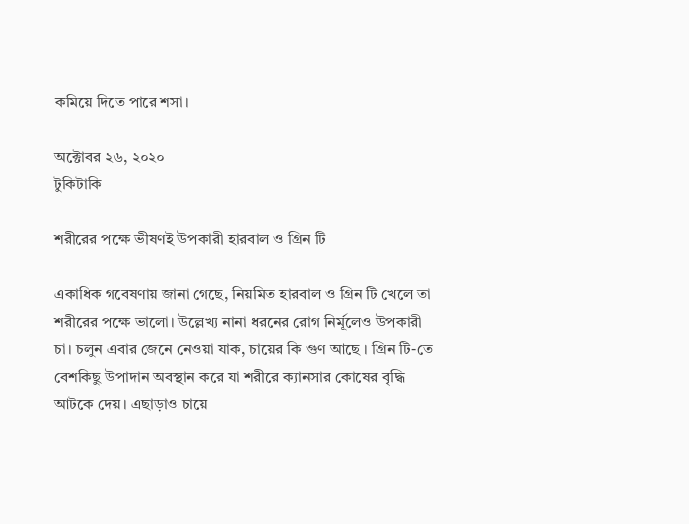কমিয়ে দিতে পারে শসা।

অক্টোবর ২৬, ২০২০
টুকিটাকি

শরীরের পক্ষে ভীষণই উপকারী হারবাল ও গ্রিন টি

একাধিক গবেষণায় জানা গেছে, নিয়মিত হারবাল ও গ্রিন টি খেলে তা শরীরের পক্ষে ভালো। উল্লেখ্য নানা ধরনের রোগ নির্মূলেও উপকারী চা। চলুন এবার জেনে নেওয়া যাক, চায়ের কি গুণ আছে । গ্রিন টি-তে বেশকিছু উপাদান অবস্থান করে যা শরীরে ক্যানসার কোষের বৃদ্ধি আটকে দেয়। এছাড়াও চায়ে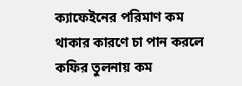ক্যাফেইনের পরিমাণ কম থাকার কারণে চা পান করলে কফির তুলনায় কম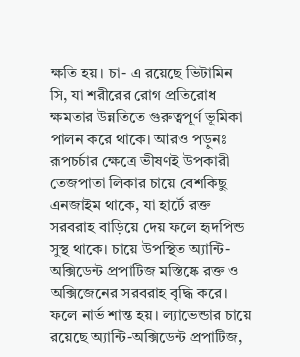ক্ষতি হয়। চা- এ রয়েছে ভিটামিন সি, যা শরীরের রোগ প্রতিরোধ ক্ষমতার উন্নতিতে গুরুত্বপূর্ণ ভূমিকা পালন করে থাকে। আরও পড়ুনঃ রূপচর্চার ক্ষেত্রে ভীষণই উপকারী তেজপাতা লিকার চায়ে বেশকিছু এনজাইম থাকে, যা হার্টে রক্ত সরবরাহ বাড়িয়ে দেয় ফলে হৃদপিন্ড সুস্থ থাকে। চায়ে উপস্থিত অ্যান্টি-অক্সিডেন্ট প্রপাটিজ মস্তিষ্কে রক্ত ও অক্সিজেনের সরবরাহ বৃদ্ধি করে। ফলে নার্ভ শান্ত হয়। ল্যাভেন্ডার চায়ে রয়েছে অ্যান্টি-অক্সিডেন্ট প্রপাটিজ,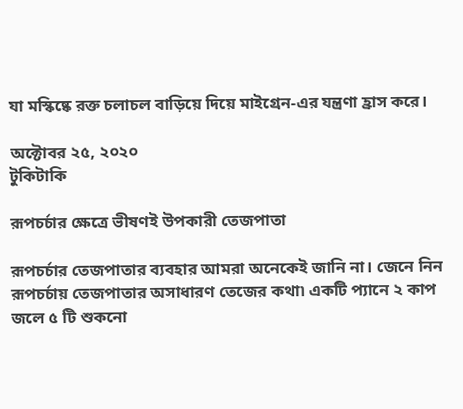যা মস্কিষ্কে রক্ত চলাচল বাড়িয়ে দিয়ে মাইগ্রেন-এর যন্ত্রণা হ্রাস করে।

অক্টোবর ২৫, ২০২০
টুকিটাকি

রূপচর্চার ক্ষেত্রে ভীষণই উপকারী তেজপাতা

রূপচর্চার তেজপাতার ব্যবহার আমরা অনেকেই জানি না। জেনে নিন রূপচর্চায় তেজপাতার অসাধারণ তেজের কথা৷ একটি প্যানে ২ কাপ জলে ৫ টি শুকনো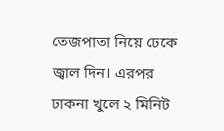তেজপাতা নিয়ে ঢেকে জ্বাল দিন। এরপর ঢাকনা খুলে ২ মিনিট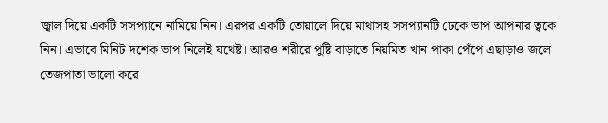জ্বাল দিয়ে একটি সসপ্যানে নামিয়ে নিন। এরপর একটি তোয়ালে দিয়ে মাথাসহ সসপ্যানটি ঢেকে ভাপ আপনার ত্বকে নিন। এভাবে মিনিট দশেক ভাপ নিলেই যথেষ্ট। আরও শরীরে পুষ্টি বাড়াতে নিয়মিত খান পাকা পেঁপে এছাড়াও জলে তেজপাতা ভালো করে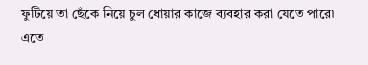ফুটিয়ে তা ছেঁকে নিয়ে চুল ধোয়ার কাজে ব্যবহার করা যেতে পারে৷ এতে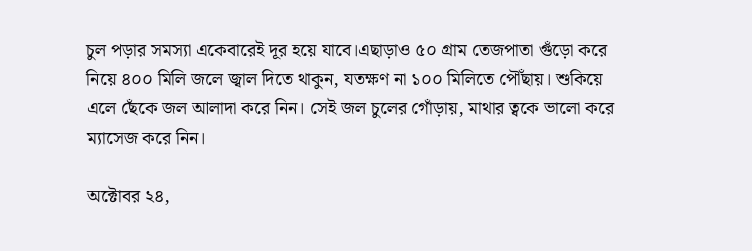চুল পড়ার সমস্যা একেবারেই দূর হয়ে যাবে।এছাড়াও ৫০ গ্রাম তেজপাতা গুঁড়ো করে নিয়ে ৪০০ মিলি জলে জ্বাল দিতে থাকুন, যতক্ষণ না ১০০ মিলিতে পৌঁছায়। শুকিয়ে এলে ছেঁকে জল আলাদা করে নিন। সেই জল চুলের গোঁড়ায়, মাথার ত্বকে ভালো করে ম্যাসেজ করে নিন।

অক্টোবর ২৪,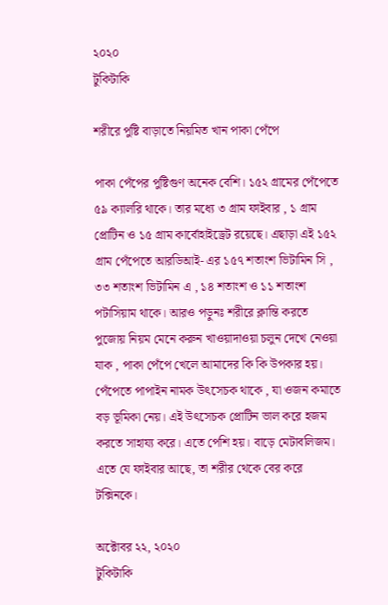২০২০
টুকিটাকি

শরীরে পুষ্টি বাড়াতে নিয়মিত খান পাকা পেঁপে

পাকা পেঁপের পুষ্টিগুণ অনেক বেশি। ১৫২ গ্রামের পেঁপেতে ৫৯ ক্যালরি থাকে। তার মধ্যে ৩ গ্রাম ফাইবার , ১ গ্রাম প্রোটিন ও ১৫ গ্রাম কার্বোহাইড্রেট রয়েছে। এছাড়া এই ১৫২ গ্রাম পেঁপেতে আরডিআই- এর ১৫৭ শতাংশ ভিটামিন সি , ৩৩ শতাংশ ভিটামিন এ , ১৪ শতাংশ ও ১১ শতাংশ পটাসিয়াম থাকে। আরও পড়ুনঃ শরীরে ক্লান্তি করতে পুজোয় নিয়ম মেনে করুন খাওয়াদাওয়া চলুন দেখে নেওয়া যাক , পাকা পেঁপে খেলে আমাদের কি কি উপকার হয়। পেঁপেতে পাপাইন নামক উৎসেচক থাকে , যা ওজন কমাতে বড় ভূমিকা নেয়। এই উৎসেচক প্রোটিন ভাল করে হজম করতে সাহায্য করে। এতে পেশি হয়। বাড়ে মেটাবলিজম। এতে যে ফাইবার আছে, তা শরীর থেকে বের করে টক্সিনকে।

অক্টোবর ২২, ২০২০
টুকিটাকি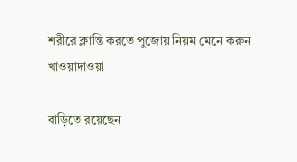শরীরে ক্লান্তি করতে পুজোয় নিয়ম মেনে করুন খাওয়াদাওয়া

বাড়িতে রয়েছেন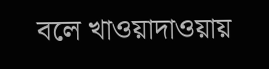বলে খাওয়াদাওয়ায়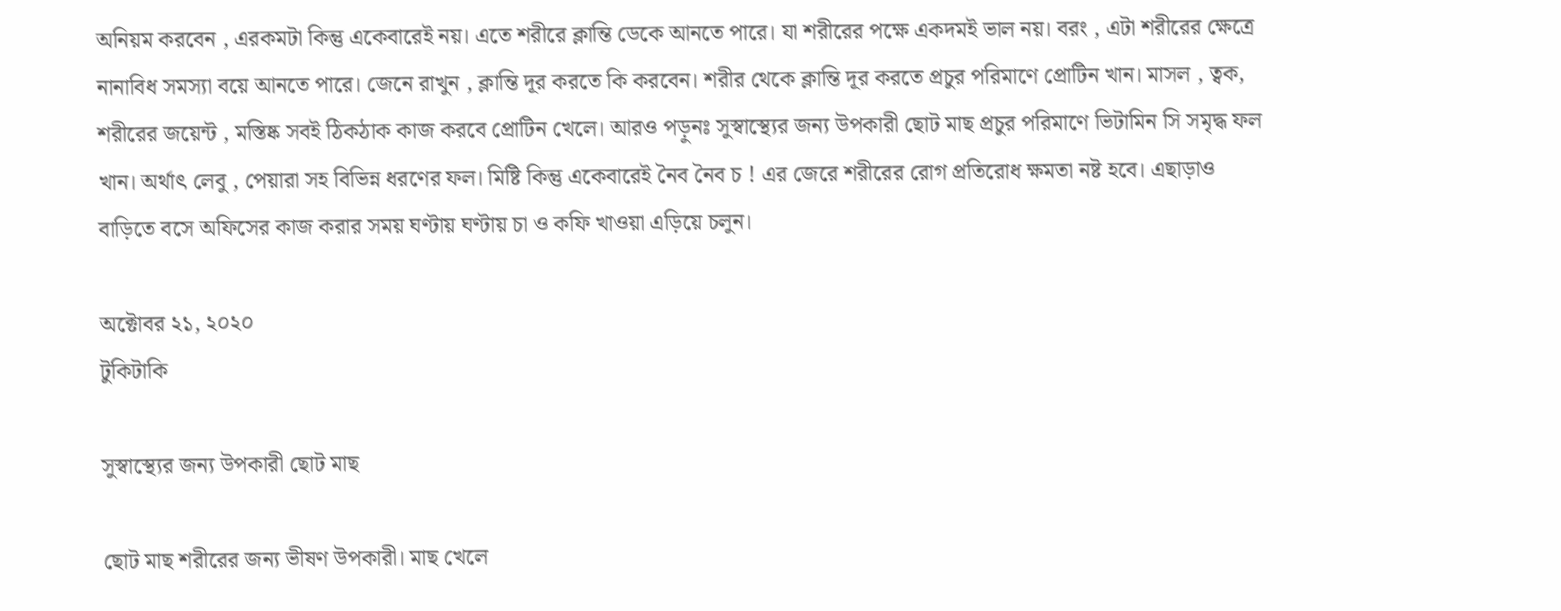অনিয়ম করবেন , এরকমটা কিন্তু একেবারেই নয়। এতে শরীরে ক্লান্তি ডেকে আনতে পারে। যা শরীরের পক্ষে একদমই ভাল নয়। বরং , এটা শরীরের ক্ষেত্রে নানাবিধ সমস্যা বয়ে আনতে পারে। জেনে রাখুন , ক্লান্তি দূর করতে কি করবেন। শরীর থেকে ক্লান্তি দূর করতে প্রচুর পরিমাণে প্রোটিন খান। মাসল , ত্বক, শরীরের জয়েন্ট , মস্তিষ্ক সবই ঠিকঠাক কাজ করবে প্রোটিন খেলে। আরও পড়ুনঃ সুস্বাস্থ্যের জন্য উপকারী ছোট মাছ প্রচুর পরিমাণে ভিটামিন সি সমৃদ্ধ ফল খান। অর্থাৎ লেবু , পেয়ারা সহ বিভিন্ন ধরণের ফল। মিষ্টি কিন্তু একেবারেই নৈব নৈব চ ! এর জেরে শরীরের রোগ প্রতিরোধ ক্ষমতা নষ্ট হবে। এছাড়াও বাড়িতে বসে অফিসের কাজ করার সময় ঘণ্টায় ঘণ্টায় চা ও কফি খাওয়া এড়িয়ে চলুন।

অক্টোবর ২১, ২০২০
টুকিটাকি

সুস্বাস্থ্যের জন্য উপকারী ছোট মাছ

ছোট মাছ শরীরের জন্য ভীষণ উপকারী। মাছ খেলে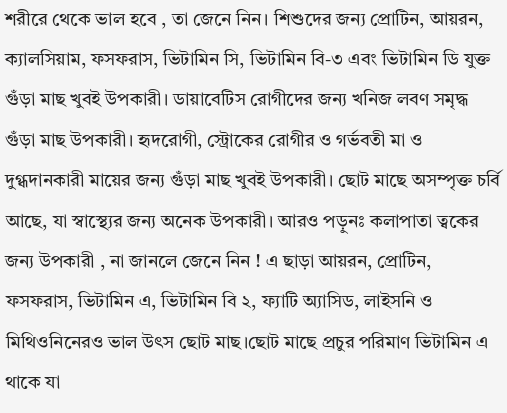শরীরে থেকে ভাল হবে , তা জেনে নিন। শিশুদের জন্য প্রোটিন, আয়রন, ক্যালসিয়াম, ফসফরাস, ভিটামিন সি, ভিটামিন বি-৩ এবং ভিটামিন ডি যুক্ত গুঁড়া মাছ খুবই উপকারী। ডায়াবেটিস রোগীদের জন্য খনিজ লবণ সমৃদ্ধ গুঁড়া মাছ উপকারী। হৃদরোগী, স্ট্রোকের রোগীর ও গর্ভবতী মা ও দুগ্ধদানকারী মায়ের জন্য গুঁড়া মাছ খুবই উপকারী। ছোট মাছে অসম্পৃক্ত চর্বি আছে, যা স্বাস্থ্যের জন্য অনেক উপকারী। আরও পড়ুনঃ কলাপাতা ত্বকের জন্য উপকারী , না জানলে জেনে নিন ! এ ছাড়া আয়রন, প্রোটিন, ফসফরাস, ভিটামিন এ, ভিটামিন বি ২, ফ্যাটি অ্যাসিড, লাইসনি ও মিথিওনিনেরও ভাল উৎস ছোট মাছ।ছোট মাছে প্রচুর পরিমাণ ভিটামিন এ থাকে যা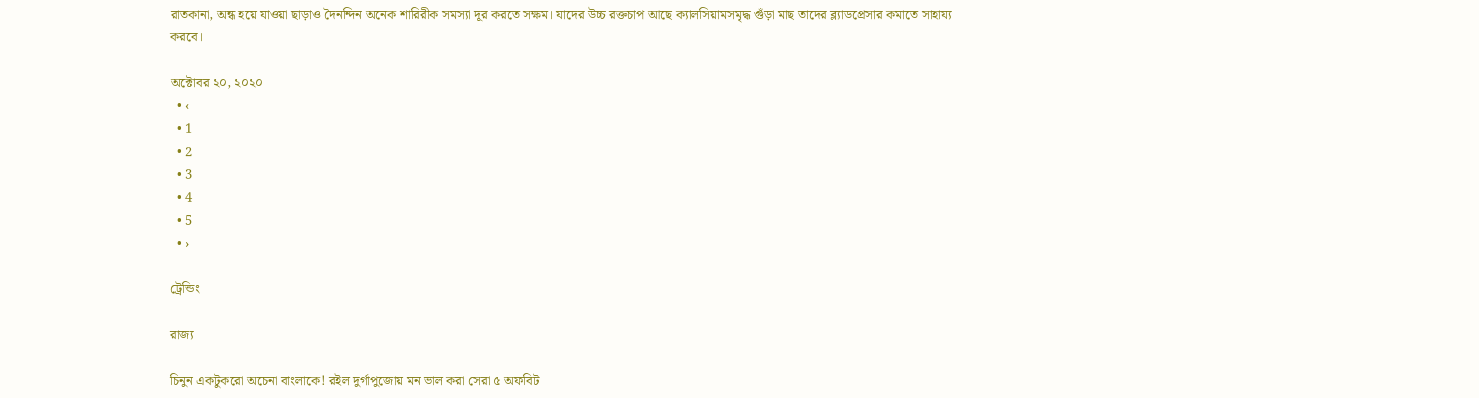রাতকানা, অন্ধ হয়ে যাওয়া ছাড়াও দৈনন্দিন অনেক শারিরীক সমস্যা দূর করতে সক্ষম। যাদের উচ্চ রক্তচাপ আছে ক্যালসিয়ামসমৃদ্ধ গুঁড়া মাছ তাদের ব্ল্যাডপ্রেসার কমাতে সাহায্য করবে।

অক্টোবর ২০, ২০২০
  • ‹
  • 1
  • 2
  • 3
  • 4
  • 5
  • ›

ট্রেন্ডিং

রাজ্য

চিনুন একটুকরো অচেনা বাংলাকে! রইল দুর্গাপুজোয় মন ভাল করা সেরা ৫ অফবিট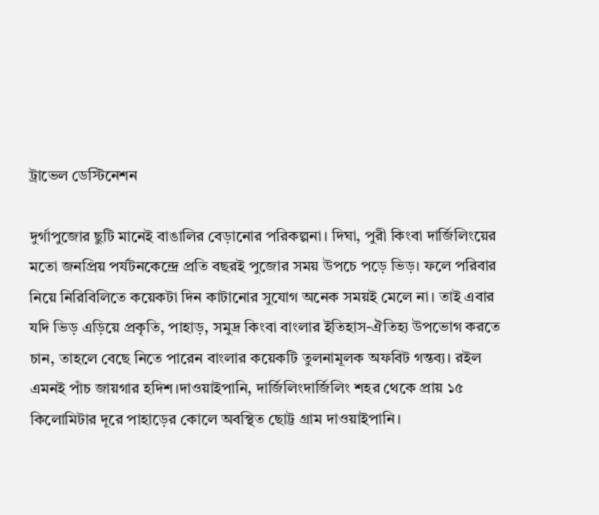ট্রাভেল ডেস্টিনেশন

দুর্গাপুজোর ছুটি মানেই বাঙালির বেড়ানোর পরিকল্পনা। দিঘা, পুরী কিংবা দার্জিলিংয়ের মতো জনপ্রিয় পর্যটনকেন্দ্রে প্রতি বছরই পুজোর সময় উপচে পড়ে ভিড়। ফলে পরিবার নিয়ে নিরিবিলিতে কয়েকটা দিন কাটানোর সুযোগ অনেক সময়ই মেলে না। তাই এবার যদি ভিড় এড়িয়ে প্রকৃতি, পাহাড়, সমুদ্র কিংবা বাংলার ইতিহাস-ঐতিহ্য উপভোগ করতে চান, তাহলে বেছে নিতে পারেন বাংলার কয়েকটি তুলনামূলক অফবিট গন্তব্য। রইল এমনই পাঁচ জায়গার হদিশ।দাওয়াইপানি, দার্জিলিংদার্জিলিং শহর থেকে প্রায় ১৫ কিলোমিটার দূরে পাহাড়ের কোলে অবস্থিত ছোট্ট গ্রাম দাওয়াইপানি।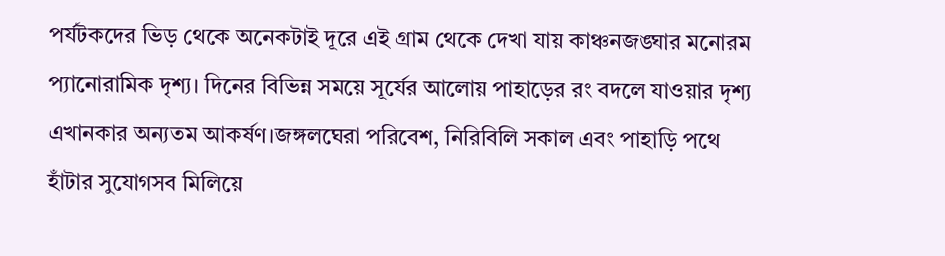পর্যটকদের ভিড় থেকে অনেকটাই দূরে এই গ্রাম থেকে দেখা যায় কাঞ্চনজঙ্ঘার মনোরম প্যানোরামিক দৃশ্য। দিনের বিভিন্ন সময়ে সূর্যের আলোয় পাহাড়ের রং বদলে যাওয়ার দৃশ্য এখানকার অন্যতম আকর্ষণ।জঙ্গলঘেরা পরিবেশ, নিরিবিলি সকাল এবং পাহাড়ি পথে হাঁটার সুযোগসব মিলিয়ে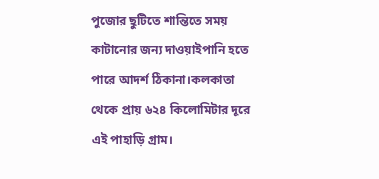পুজোর ছুটিতে শান্তিতে সময় কাটানোর জন্য দাওয়াইপানি হতে পারে আদর্শ ঠিকানা।কলকাতা থেকে প্রায় ৬২৪ কিলোমিটার দূরে এই পাহাড়ি গ্রাম।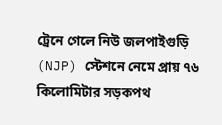ট্রেনে গেলে নিউ জলপাইগুড়ি (NJP) স্টেশনে নেমে প্রায় ৭৬ কিলোমিটার সড়কপথ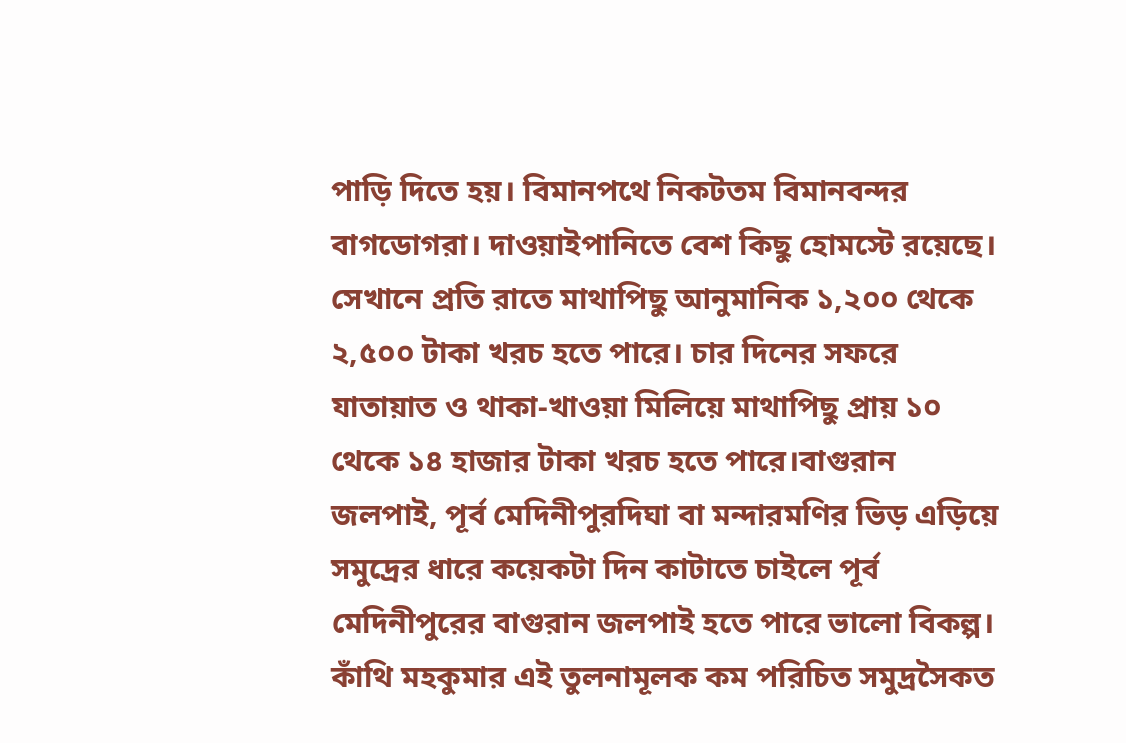পাড়ি দিতে হয়। বিমানপথে নিকটতম বিমানবন্দর বাগডোগরা। দাওয়াইপানিতে বেশ কিছু হোমস্টে রয়েছে। সেখানে প্রতি রাতে মাথাপিছু আনুমানিক ১,২০০ থেকে ২,৫০০ টাকা খরচ হতে পারে। চার দিনের সফরে যাতায়াত ও থাকা-খাওয়া মিলিয়ে মাথাপিছু প্রায় ১০ থেকে ১৪ হাজার টাকা খরচ হতে পারে।বাগুরান জলপাই, পূর্ব মেদিনীপুরদিঘা বা মন্দারমণির ভিড় এড়িয়ে সমুদ্রের ধারে কয়েকটা দিন কাটাতে চাইলে পূর্ব মেদিনীপুরের বাগুরান জলপাই হতে পারে ভালো বিকল্প। কাঁথি মহকুমার এই তুলনামূলক কম পরিচিত সমুদ্রসৈকত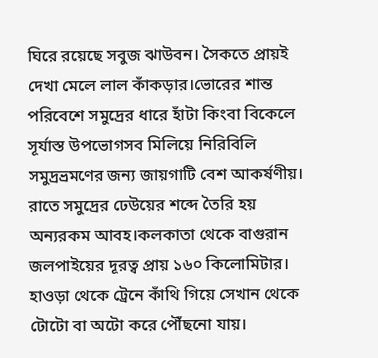ঘিরে রয়েছে সবুজ ঝাউবন। সৈকতে প্রায়ই দেখা মেলে লাল কাঁকড়ার।ভোরের শান্ত পরিবেশে সমুদ্রের ধারে হাঁটা কিংবা বিকেলে সূর্যাস্ত উপভোগসব মিলিয়ে নিরিবিলি সমুদ্রভ্রমণের জন্য জায়গাটি বেশ আকর্ষণীয়। রাতে সমুদ্রের ঢেউয়ের শব্দে তৈরি হয় অন্যরকম আবহ।কলকাতা থেকে বাগুরান জলপাইয়ের দূরত্ব প্রায় ১৬০ কিলোমিটার। হাওড়া থেকে ট্রেনে কাঁথি গিয়ে সেখান থেকে টোটো বা অটো করে পৌঁছনো যায়।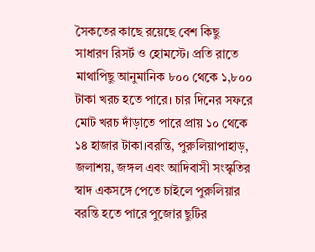সৈকতের কাছে রয়েছে বেশ কিছু সাধারণ রিসর্ট ও হোমস্টে। প্রতি রাতে মাথাপিছু আনুমানিক ৮০০ থেকে ১,৮০০ টাকা খরচ হতে পারে। চার দিনের সফরে মোট খরচ দাঁড়াতে পারে প্রায় ১০ থেকে ১৪ হাজার টাকা।বরন্তি, পুরুলিয়াপাহাড়, জলাশয়, জঙ্গল এবং আদিবাসী সংস্কৃতির স্বাদ একসঙ্গে পেতে চাইলে পুরুলিয়ার বরন্তি হতে পারে পুজোর ছুটির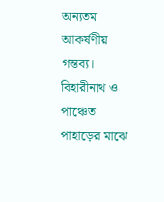অন্যতম আকর্ষণীয় গন্তব্য। বিহারীনাথ ও পাঞ্চেত পাহাড়ের মাঝে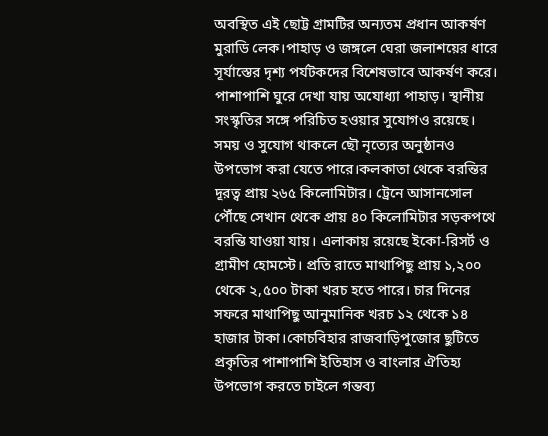অবস্থিত এই ছোট্ট গ্রামটির অন্যতম প্রধান আকর্ষণ মুরাডি লেক।পাহাড় ও জঙ্গলে ঘেরা জলাশয়ের ধারে সূর্যাস্তের দৃশ্য পর্যটকদের বিশেষভাবে আকর্ষণ করে। পাশাপাশি ঘুরে দেখা যায় অযোধ্যা পাহাড়। স্থানীয় সংস্কৃতির সঙ্গে পরিচিত হওয়ার সুযোগও রয়েছে। সময় ও সুযোগ থাকলে ছৌ নৃত্যের অনুষ্ঠানও উপভোগ করা যেতে পারে।কলকাতা থেকে বরন্তির দূরত্ব প্রায় ২৬৫ কিলোমিটার। ট্রেনে আসানসোল পৌঁছে সেখান থেকে প্রায় ৪০ কিলোমিটার সড়কপথে বরন্তি যাওয়া যায়। এলাকায় রয়েছে ইকো-রিসর্ট ও গ্রামীণ হোমস্টে। প্রতি রাতে মাথাপিছু প্রায় ১,২০০ থেকে ২,৫০০ টাকা খরচ হতে পারে। চার দিনের সফরে মাথাপিছু আনুমানিক খরচ ১২ থেকে ১৪ হাজার টাকা।কোচবিহার রাজবাড়িপুজোর ছুটিতে প্রকৃতির পাশাপাশি ইতিহাস ও বাংলার ঐতিহ্য উপভোগ করতে চাইলে গন্তব্য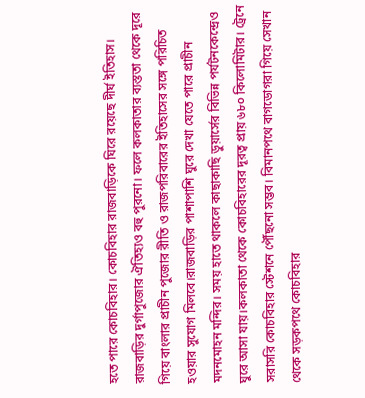হতে পারে কোচবিহার। কোচবিহার রাজবাড়িকে ঘিরে রয়েছে দীর্ঘ ইতিহাস। রাজবাড়ির দুর্গাপুজোর ঐতিহ্যও বহু পুরনো। ফলে কলকাতার ব্যস্ততা থেকে দূরে গিয়ে বাংলার প্রাচীন পুজোর রীতি ও রাজপরিবারের ইতিহাসের সঙ্গে পরিচিত হওয়ার সুযোগ মিলবে।রাজবাড়ির পাশাপাশি ঘুরে দেখা যেতে পারে প্রাচীন মদনমোহন মন্দির। সময় হাতে থাকলে কাছাকাছি ডুয়ার্সের বিভিন্ন পর্যটনকেন্দ্রেও ঘুরে আসা যায়।কলকাতা থেকে কোচবিহারের দূরত্ব প্রায় ৬৮০ কিলোমিটার। ট্রেনে সরাসরি কোচবিহার স্টেশনে পৌঁছনো সম্ভব। বিমানপথে বাগডোগরা গিয়ে সেখান থেকে সড়কপথে কোচবিহার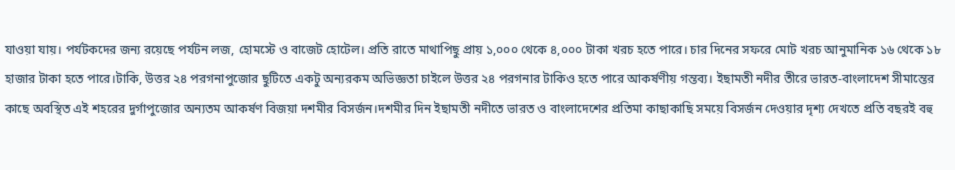যাওয়া যায়। পর্যটকদের জন্য রয়েছে পর্যটন লজ, হোমস্টে ও বাজেট হোটেল। প্রতি রাতে মাথাপিছু প্রায় ১,০০০ থেকে ৪,০০০ টাকা খরচ হতে পারে। চার দিনের সফরে মোট খরচ আনুমানিক ১৬ থেকে ১৮ হাজার টাকা হতে পারে।টাকি, উত্তর ২৪ পরগনাপুজোর ছুটিতে একটু অন্যরকম অভিজ্ঞতা চাইলে উত্তর ২৪ পরগনার টাকিও হতে পারে আকর্ষণীয় গন্তব্য। ইছামতী নদীর তীরে ভারত-বাংলাদেশ সীমান্তের কাছে অবস্থিত এই শহরের দুর্গাপুজোর অন্যতম আকর্ষণ বিজয়া দশমীর বিসর্জন।দশমীর দিন ইছামতী নদীতে ভারত ও বাংলাদেশের প্রতিমা কাছাকাছি সময়ে বিসর্জন দেওয়ার দৃশ্য দেখতে প্রতি বছরই বহু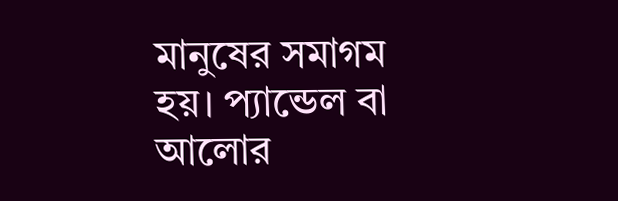মানুষের সমাগম হয়। প্যান্ডেল বা আলোর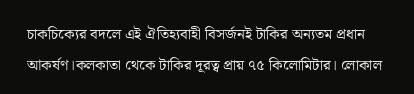চাকচিক্যের বদলে এই ঐতিহ্যবাহী বিসর্জনই টাকির অন্যতম প্রধান আকর্ষণ।কলকাতা থেকে টাকির দূরত্ব প্রায় ৭৫ কিলোমিটার। লোকাল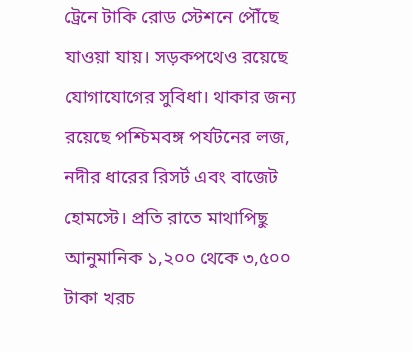ট্রেনে টাকি রোড স্টেশনে পৌঁছে যাওয়া যায়। সড়কপথেও রয়েছে যোগাযোগের সুবিধা। থাকার জন্য রয়েছে পশ্চিমবঙ্গ পর্যটনের লজ, নদীর ধারের রিসর্ট এবং বাজেট হোমস্টে। প্রতি রাতে মাথাপিছু আনুমানিক ১,২০০ থেকে ৩,৫০০ টাকা খরচ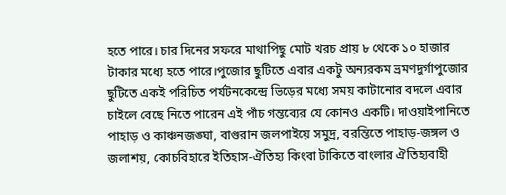হতে পারে। চার দিনের সফরে মাথাপিছু মোট খরচ প্রায় ৮ থেকে ১০ হাজার টাকার মধ্যে হতে পারে।পুজোর ছুটিতে এবার একটু অন্যরকম ভ্রমণদুর্গাপুজোর ছুটিতে একই পরিচিত পর্যটনকেন্দ্রে ভিড়ের মধ্যে সময় কাটানোর বদলে এবার চাইলে বেছে নিতে পারেন এই পাঁচ গন্তব্যের যে কোনও একটি। দাওয়াইপানিতে পাহাড় ও কাঞ্চনজঙ্ঘা, বাগুরান জলপাইয়ে সমুদ্র, বরন্তিতে পাহাড়-জঙ্গল ও জলাশয়, কোচবিহারে ইতিহাস-ঐতিহ্য কিংবা টাকিতে বাংলার ঐতিহ্যবাহী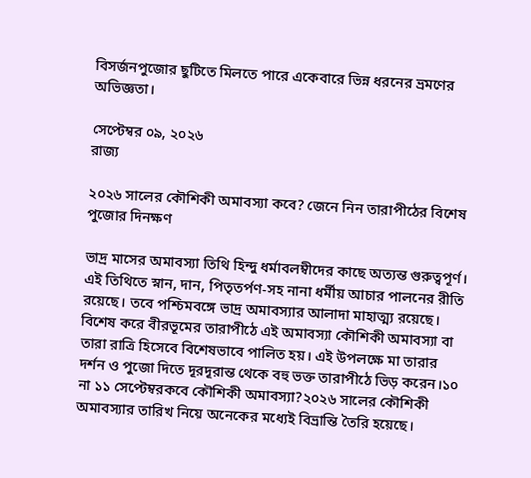বিসর্জনপুজোর ছুটিতে মিলতে পারে একেবারে ভিন্ন ধরনের ভ্রমণের অভিজ্ঞতা।

সেপ্টেম্বর ০৯, ২০২৬
রাজ্য

২০২৬ সালের কৌশিকী অমাবস্যা কবে? জেনে নিন তারাপীঠের বিশেষ পুজোর দিনক্ষণ

ভাদ্র মাসের অমাবস্যা তিথি হিন্দু ধর্মাবলম্বীদের কাছে অত্যন্ত গুরুত্বপূর্ণ। এই তিথিতে স্নান, দান, পিতৃতর্পণ-সহ নানা ধর্মীয় আচার পালনের রীতি রয়েছে। তবে পশ্চিমবঙ্গে ভাদ্র অমাবস্যার আলাদা মাহাত্ম্য রয়েছে। বিশেষ করে বীরভূমের তারাপীঠে এই অমাবস্যা কৌশিকী অমাবস্যা বা তারা রাত্রি হিসেবে বিশেষভাবে পালিত হয়। এই উপলক্ষে মা তারার দর্শন ও পুজো দিতে দূরদূরান্ত থেকে বহু ভক্ত তারাপীঠে ভিড় করেন।১০ না ১১ সেপ্টেম্বরকবে কৌশিকী অমাবস্যা?২০২৬ সালের কৌশিকী অমাবস্যার তারিখ নিয়ে অনেকের মধ্যেই বিভ্রান্তি তৈরি হয়েছে।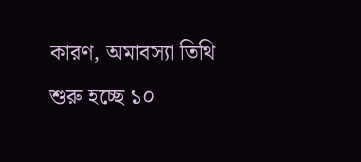কারণ, অমাবস্যা তিথি শুরু হচ্ছে ১০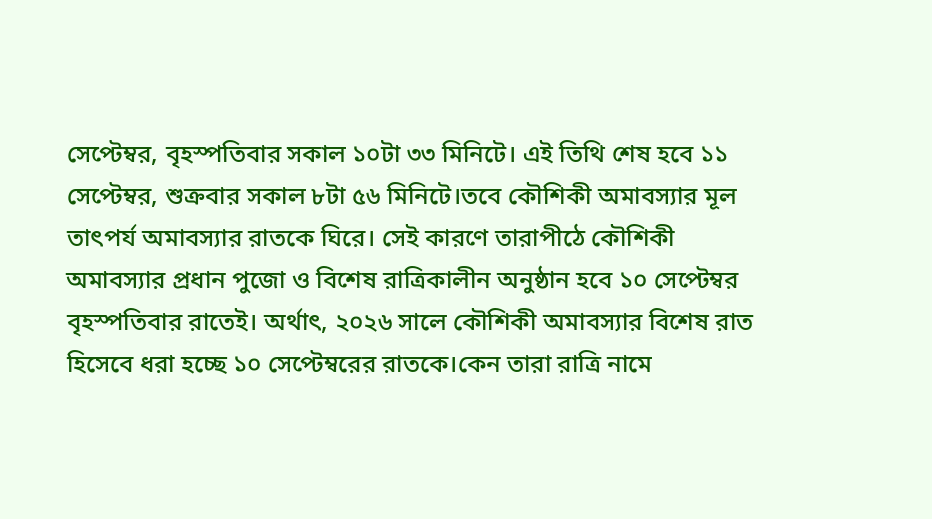সেপ্টেম্বর, বৃহস্পতিবার সকাল ১০টা ৩৩ মিনিটে। এই তিথি শেষ হবে ১১ সেপ্টেম্বর, শুক্রবার সকাল ৮টা ৫৬ মিনিটে।তবে কৌশিকী অমাবস্যার মূল তাৎপর্য অমাবস্যার রাতকে ঘিরে। সেই কারণে তারাপীঠে কৌশিকী অমাবস্যার প্রধান পুজো ও বিশেষ রাত্রিকালীন অনুষ্ঠান হবে ১০ সেপ্টেম্বর বৃহস্পতিবার রাতেই। অর্থাৎ, ২০২৬ সালে কৌশিকী অমাবস্যার বিশেষ রাত হিসেবে ধরা হচ্ছে ১০ সেপ্টেম্বরের রাতকে।কেন তারা রাত্রি নামে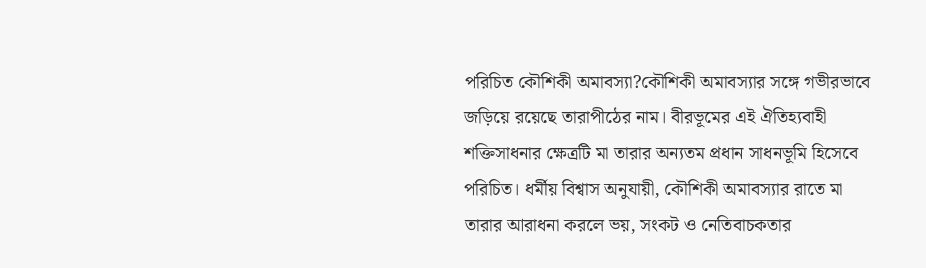পরিচিত কৌশিকী অমাবস্যা?কৌশিকী অমাবস্যার সঙ্গে গভীরভাবে জড়িয়ে রয়েছে তারাপীঠের নাম। বীরভূমের এই ঐতিহ্যবাহী শক্তিসাধনার ক্ষেত্রটি মা তারার অন্যতম প্রধান সাধনভূমি হিসেবে পরিচিত। ধর্মীয় বিশ্বাস অনুযায়ী, কৌশিকী অমাবস্যার রাতে মা তারার আরাধনা করলে ভয়, সংকট ও নেতিবাচকতার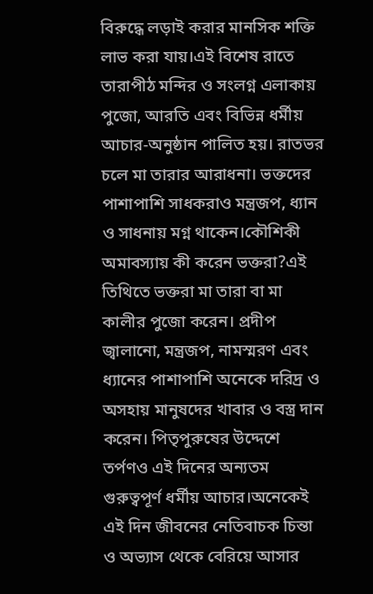বিরুদ্ধে লড়াই করার মানসিক শক্তি লাভ করা যায়।এই বিশেষ রাতে তারাপীঠ মন্দির ও সংলগ্ন এলাকায় পুজো, আরতি এবং বিভিন্ন ধর্মীয় আচার-অনুষ্ঠান পালিত হয়। রাতভর চলে মা তারার আরাধনা। ভক্তদের পাশাপাশি সাধকরাও মন্ত্রজপ, ধ্যান ও সাধনায় মগ্ন থাকেন।কৌশিকী অমাবস্যায় কী করেন ভক্তরা?এই তিথিতে ভক্তরা মা তারা বা মা কালীর পুজো করেন। প্রদীপ জ্বালানো, মন্ত্রজপ, নামস্মরণ এবং ধ্যানের পাশাপাশি অনেকে দরিদ্র ও অসহায় মানুষদের খাবার ও বস্ত্র দান করেন। পিতৃপুরুষের উদ্দেশে তর্পণও এই দিনের অন্যতম গুরুত্বপূর্ণ ধর্মীয় আচার।অনেকেই এই দিন জীবনের নেতিবাচক চিন্তা ও অভ্যাস থেকে বেরিয়ে আসার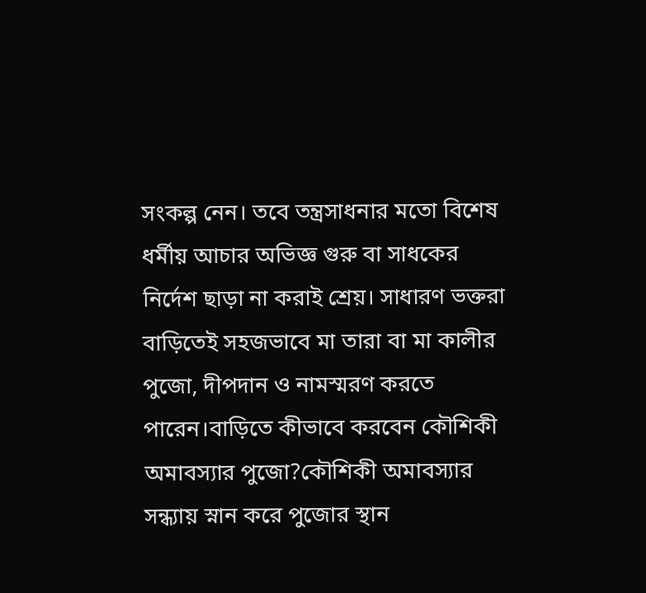সংকল্প নেন। তবে তন্ত্রসাধনার মতো বিশেষ ধর্মীয় আচার অভিজ্ঞ গুরু বা সাধকের নির্দেশ ছাড়া না করাই শ্রেয়। সাধারণ ভক্তরা বাড়িতেই সহজভাবে মা তারা বা মা কালীর পুজো, দীপদান ও নামস্মরণ করতে পারেন।বাড়িতে কীভাবে করবেন কৌশিকী অমাবস্যার পুজো?কৌশিকী অমাবস্যার সন্ধ্যায় স্নান করে পুজোর স্থান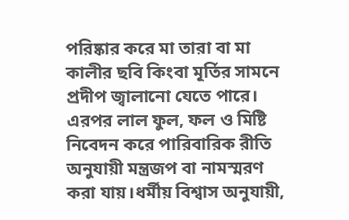পরিষ্কার করে মা তারা বা মা কালীর ছবি কিংবা মূর্তির সামনে প্রদীপ জ্বালানো যেতে পারে। এরপর লাল ফুল, ফল ও মিষ্টি নিবেদন করে পারিবারিক রীতি অনুযায়ী মন্ত্রজপ বা নামস্মরণ করা যায়।ধর্মীয় বিশ্বাস অনুযায়ী,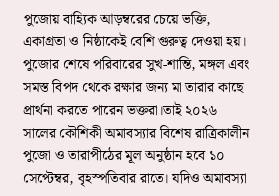পুজোয় বাহ্যিক আড়ম্বরের চেয়ে ভক্তি, একাগ্রতা ও নিষ্ঠাকেই বেশি গুরুত্ব দেওয়া হয়। পুজোর শেষে পরিবারের সুখ-শান্তি, মঙ্গল এবং সমস্ত বিপদ থেকে রক্ষার জন্য মা তারার কাছে প্রার্থনা করতে পারেন ভক্তরা।তাই ২০২৬ সালের কৌশিকী অমাবস্যার বিশেষ রাত্রিকালীন পুজো ও তারাপীঠের মূল অনুষ্ঠান হবে ১০ সেপ্টেম্বর, বৃহস্পতিবার রাতে। যদিও অমাবস্যা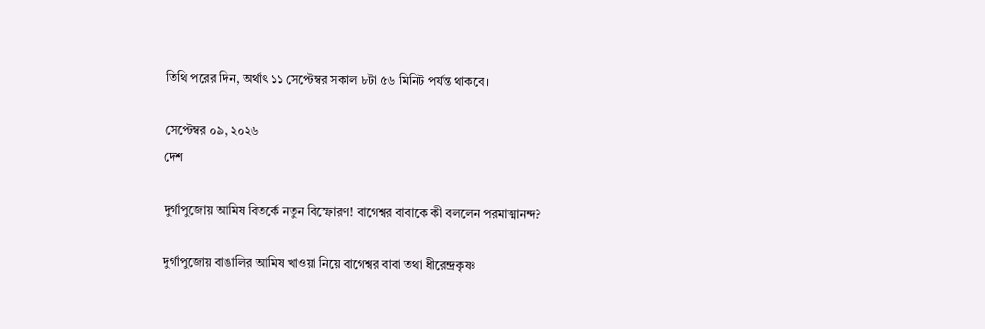তিথি পরের দিন, অর্থাৎ ১১ সেপ্টেম্বর সকাল ৮টা ৫৬ মিনিট পর্যন্ত থাকবে।

সেপ্টেম্বর ০৯, ২০২৬
দেশ

দুর্গাপুজোয় আমিষ বিতর্কে নতুন বিস্ফোরণ! বাগেশ্বর বাবাকে কী বললেন পরমাত্মানন্দ?

দুর্গাপুজোয় বাঙালির আমিষ খাওয়া নিয়ে বাগেশ্বর বাবা তথা ধীরেন্দ্রকৃষ্ণ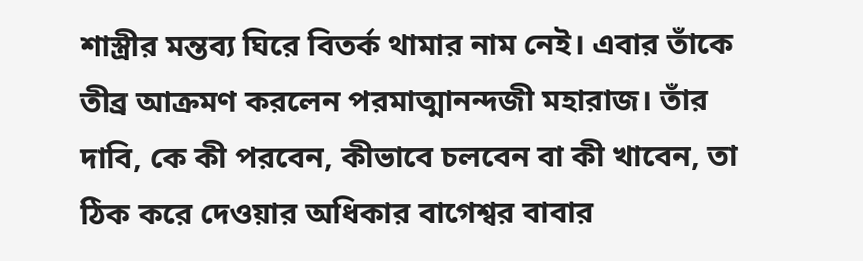শাস্ত্রীর মন্তব্য ঘিরে বিতর্ক থামার নাম নেই। এবার তাঁকে তীব্র আক্রমণ করলেন পরমাত্মানন্দজী মহারাজ। তাঁর দাবি, কে কী পরবেন, কীভাবে চলবেন বা কী খাবেন, তা ঠিক করে দেওয়ার অধিকার বাগেশ্বর বাবার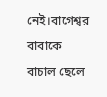নেই।বাগেশ্বর বাবাকে বাচাল ছেলে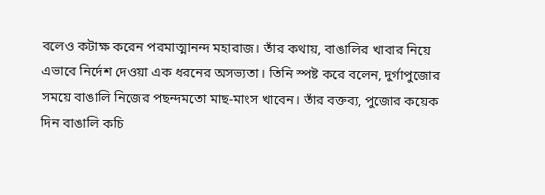বলেও কটাক্ষ করেন পরমাত্মানন্দ মহারাজ। তাঁর কথায়, বাঙালির খাবার নিয়ে এভাবে নির্দেশ দেওয়া এক ধরনের অসভ্যতা। তিনি স্পষ্ট করে বলেন, দুর্গাপুজোর সময়ে বাঙালি নিজের পছন্দমতো মাছ-মাংস খাবেন। তাঁর বক্তব্য, পুজোর কয়েক দিন বাঙালি কচি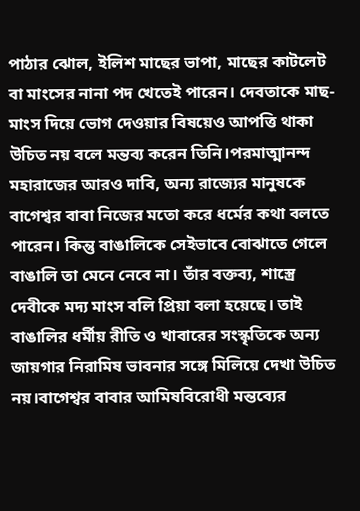পাঠার ঝোল, ইলিশ মাছের ভাপা, মাছের কাটলেট বা মাংসের নানা পদ খেতেই পারেন। দেবতাকে মাছ-মাংস দিয়ে ভোগ দেওয়ার বিষয়েও আপত্তি থাকা উচিত নয় বলে মন্তব্য করেন তিনি।পরমাত্মানন্দ মহারাজের আরও দাবি, অন্য রাজ্যের মানুষকে বাগেশ্বর বাবা নিজের মতো করে ধর্মের কথা বলতে পারেন। কিন্তু বাঙালিকে সেইভাবে বোঝাতে গেলে বাঙালি তা মেনে নেবে না। তাঁর বক্তব্য, শাস্ত্রে দেবীকে মদ্য মাংস বলি প্রিয়া বলা হয়েছে। তাই বাঙালির ধর্মীয় রীতি ও খাবারের সংস্কৃতিকে অন্য জায়গার নিরামিষ ভাবনার সঙ্গে মিলিয়ে দেখা উচিত নয়।বাগেশ্বর বাবার আমিষবিরোধী মন্তব্যের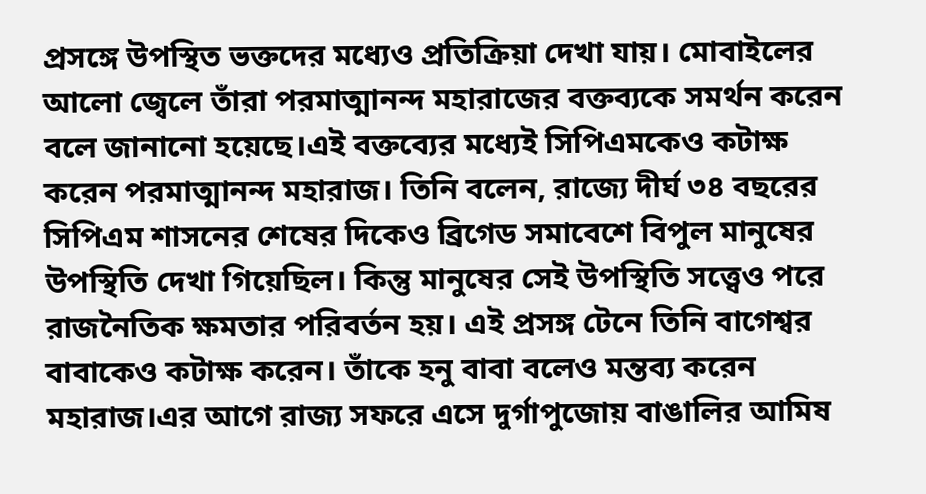প্রসঙ্গে উপস্থিত ভক্তদের মধ্যেও প্রতিক্রিয়া দেখা যায়। মোবাইলের আলো জ্বেলে তাঁরা পরমাত্মানন্দ মহারাজের বক্তব্যকে সমর্থন করেন বলে জানানো হয়েছে।এই বক্তব্যের মধ্যেই সিপিএমকেও কটাক্ষ করেন পরমাত্মানন্দ মহারাজ। তিনি বলেন, রাজ্যে দীর্ঘ ৩৪ বছরের সিপিএম শাসনের শেষের দিকেও ব্রিগেড সমাবেশে বিপুল মানুষের উপস্থিতি দেখা গিয়েছিল। কিন্তু মানুষের সেই উপস্থিতি সত্ত্বেও পরে রাজনৈতিক ক্ষমতার পরিবর্তন হয়। এই প্রসঙ্গ টেনে তিনি বাগেশ্বর বাবাকেও কটাক্ষ করেন। তাঁকে হনু বাবা বলেও মন্তব্য করেন মহারাজ।এর আগে রাজ্য সফরে এসে দুর্গাপুজোয় বাঙালির আমিষ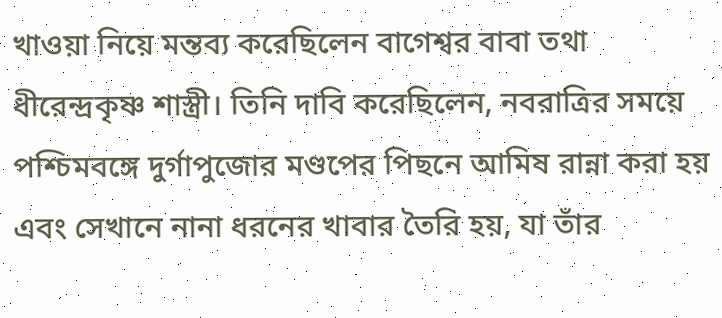খাওয়া নিয়ে মন্তব্য করেছিলেন বাগেশ্বর বাবা তথা ধীরেন্দ্রকৃষ্ণ শাস্ত্রী। তিনি দাবি করেছিলেন, নবরাত্রির সময়ে পশ্চিমবঙ্গে দুর্গাপুজোর মণ্ডপের পিছনে আমিষ রান্না করা হয় এবং সেখানে নানা ধরনের খাবার তৈরি হয়, যা তাঁর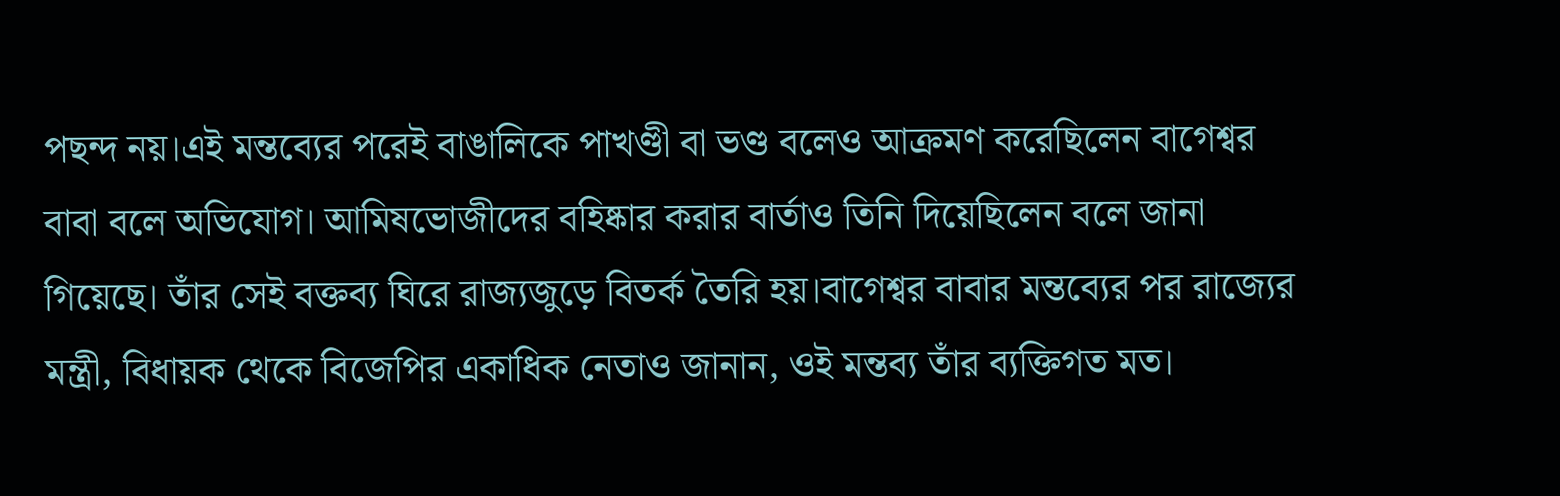পছন্দ নয়।এই মন্তব্যের পরেই বাঙালিকে পাখণ্ডী বা ভণ্ড বলেও আক্রমণ করেছিলেন বাগেশ্বর বাবা বলে অভিযোগ। আমিষভোজীদের বহিষ্কার করার বার্তাও তিনি দিয়েছিলেন বলে জানা গিয়েছে। তাঁর সেই বক্তব্য ঘিরে রাজ্যজুড়ে বিতর্ক তৈরি হয়।বাগেশ্বর বাবার মন্তব্যের পর রাজ্যের মন্ত্রী, বিধায়ক থেকে বিজেপির একাধিক নেতাও জানান, ওই মন্তব্য তাঁর ব্যক্তিগত মত।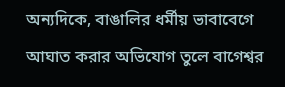অন্যদিকে, বাঙালির ধর্মীয় ভাবাবেগে আঘাত করার অভিযোগ তুলে বাগেশ্বর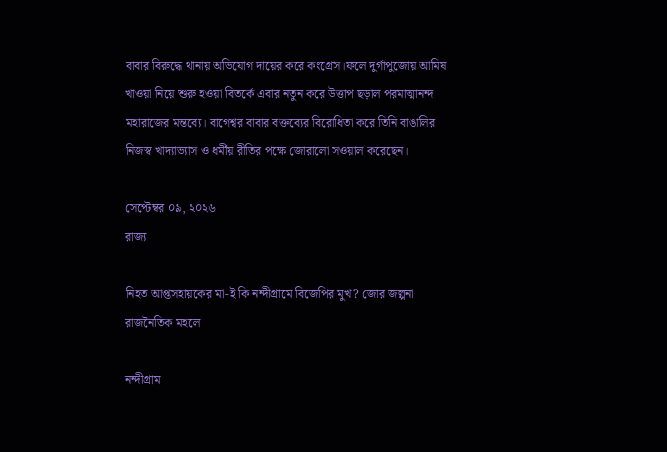বাবার বিরুদ্ধে থানায় অভিযোগ দায়ের করে কংগ্রেস।ফলে দুর্গাপুজোয় আমিষ খাওয়া নিয়ে শুরু হওয়া বিতর্কে এবার নতুন করে উত্তাপ ছড়াল পরমাত্মানন্দ মহারাজের মন্তব্যে। বাগেশ্বর বাবার বক্তব্যের বিরোধিতা করে তিনি বাঙালির নিজস্ব খাদ্যাভ্যাস ও ধর্মীয় রীতির পক্ষে জোরালো সওয়াল করেছেন।

সেপ্টেম্বর ০৯, ২০২৬
রাজ্য

নিহত আপ্তসহায়কের মা-ই কি নন্দীগ্রামে বিজেপির মুখ? জোর জল্পনা রাজনৈতিক মহলে

নন্দীগ্রাম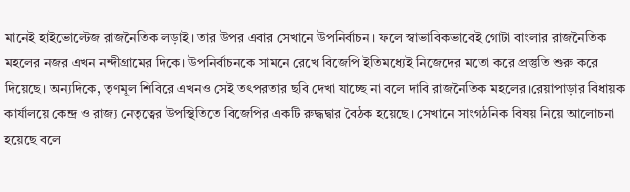মানেই হাইভোল্টেজ রাজনৈতিক লড়াই। তার উপর এবার সেখানে উপনির্বাচন। ফলে স্বাভাবিকভাবেই গোটা বাংলার রাজনৈতিক মহলের নজর এখন নন্দীগ্রামের দিকে। উপনির্বাচনকে সামনে রেখে বিজেপি ইতিমধ্যেই নিজেদের মতো করে প্রস্তুতি শুরু করে দিয়েছে। অন্যদিকে, তৃণমূল শিবিরে এখনও সেই তৎপরতার ছবি দেখা যাচ্ছে না বলে দাবি রাজনৈতিক মহলের।রেয়াপাড়ার বিধায়ক কার্যালয়ে কেন্দ্র ও রাজ্য নেতৃত্বের উপস্থিতিতে বিজেপির একটি রুদ্ধদ্বার বৈঠক হয়েছে। সেখানে সাংগঠনিক বিষয় নিয়ে আলোচনা হয়েছে বলে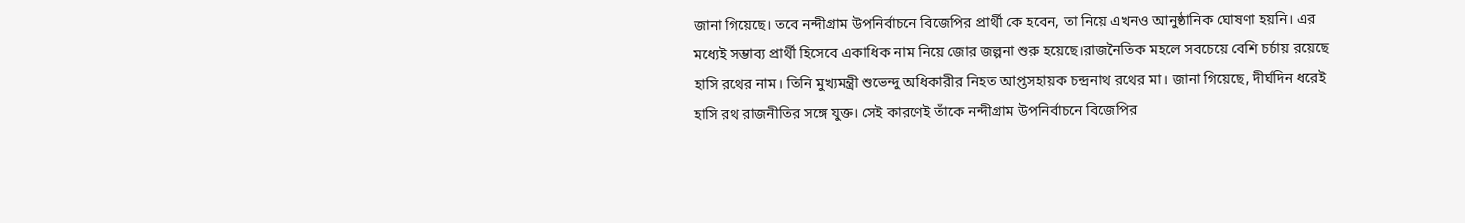জানা গিয়েছে। তবে নন্দীগ্রাম উপনির্বাচনে বিজেপির প্রার্থী কে হবেন, তা নিয়ে এখনও আনুষ্ঠানিক ঘোষণা হয়নি। এর মধ্যেই সম্ভাব্য প্রার্থী হিসেবে একাধিক নাম নিয়ে জোর জল্পনা শুরু হয়েছে।রাজনৈতিক মহলে সবচেয়ে বেশি চর্চায় রয়েছে হাসি রথের নাম। তিনি মুখ্যমন্ত্রী শুভেন্দু অধিকারীর নিহত আপ্তসহায়ক চন্দ্রনাথ রথের মা। জানা গিয়েছে, দীর্ঘদিন ধরেই হাসি রথ রাজনীতির সঙ্গে যুক্ত। সেই কারণেই তাঁকে নন্দীগ্রাম উপনির্বাচনে বিজেপির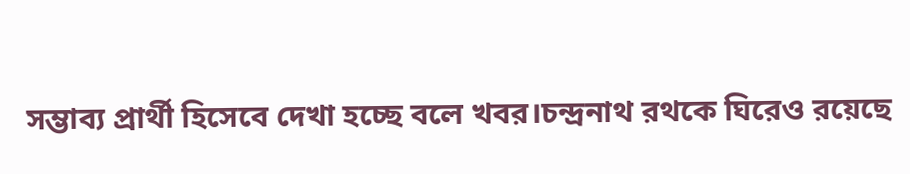সম্ভাব্য প্রার্থী হিসেবে দেখা হচ্ছে বলে খবর।চন্দ্রনাথ রথকে ঘিরেও রয়েছে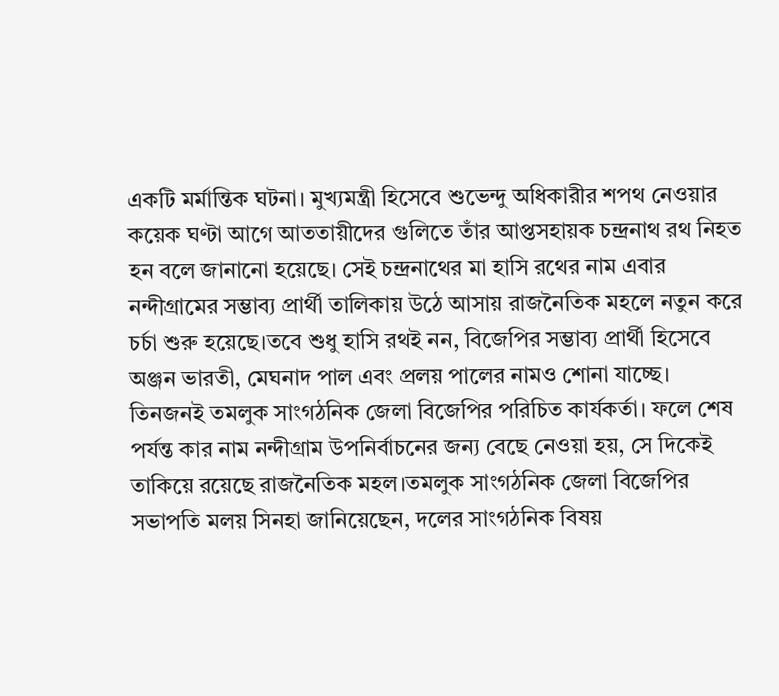একটি মর্মান্তিক ঘটনা। মুখ্যমন্ত্রী হিসেবে শুভেন্দু অধিকারীর শপথ নেওয়ার কয়েক ঘণ্টা আগে আততায়ীদের গুলিতে তাঁর আপ্তসহায়ক চন্দ্রনাথ রথ নিহত হন বলে জানানো হয়েছে। সেই চন্দ্রনাথের মা হাসি রথের নাম এবার নন্দীগ্রামের সম্ভাব্য প্রার্থী তালিকায় উঠে আসায় রাজনৈতিক মহলে নতুন করে চর্চা শুরু হয়েছে।তবে শুধু হাসি রথই নন, বিজেপির সম্ভাব্য প্রার্থী হিসেবে অঞ্জন ভারতী, মেঘনাদ পাল এবং প্রলয় পালের নামও শোনা যাচ্ছে। তিনজনই তমলুক সাংগঠনিক জেলা বিজেপির পরিচিত কার্যকর্তা। ফলে শেষ পর্যন্ত কার নাম নন্দীগ্রাম উপনির্বাচনের জন্য বেছে নেওয়া হয়, সে দিকেই তাকিয়ে রয়েছে রাজনৈতিক মহল।তমলুক সাংগঠনিক জেলা বিজেপির সভাপতি মলয় সিনহা জানিয়েছেন, দলের সাংগঠনিক বিষয়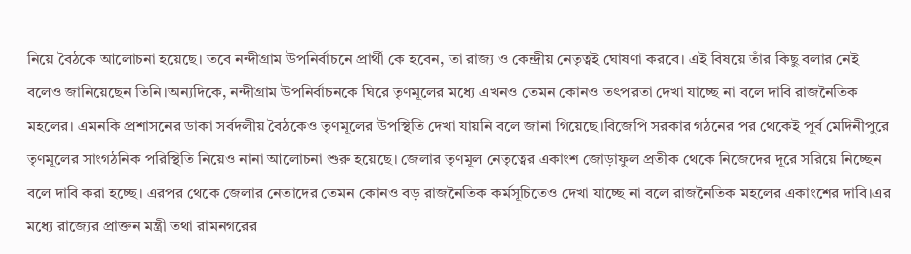নিয়ে বৈঠকে আলোচনা হয়েছে। তবে নন্দীগ্রাম উপনির্বাচনে প্রার্থী কে হবেন, তা রাজ্য ও কেন্দ্রীয় নেতৃত্বই ঘোষণা করবে। এই বিষয়ে তাঁর কিছু বলার নেই বলেও জানিয়েছেন তিনি।অন্যদিকে, নন্দীগ্রাম উপনির্বাচনকে ঘিরে তৃণমূলের মধ্যে এখনও তেমন কোনও তৎপরতা দেখা যাচ্ছে না বলে দাবি রাজনৈতিক মহলের। এমনকি প্রশাসনের ডাকা সর্বদলীয় বৈঠকেও তৃণমূলের উপস্থিতি দেখা যায়নি বলে জানা গিয়েছে।বিজেপি সরকার গঠনের পর থেকেই পূর্ব মেদিনীপুরে তৃণমূলের সাংগঠনিক পরিস্থিতি নিয়েও নানা আলোচনা শুরু হয়েছে। জেলার তৃণমূল নেতৃত্বের একাংশ জোড়াফুল প্রতীক থেকে নিজেদের দূরে সরিয়ে নিচ্ছেন বলে দাবি করা হচ্ছে। এরপর থেকে জেলার নেতাদের তেমন কোনও বড় রাজনৈতিক কর্মসূচিতেও দেখা যাচ্ছে না বলে রাজনৈতিক মহলের একাংশের দাবি।এর মধ্যে রাজ্যের প্রাক্তন মন্ত্রী তথা রামনগরের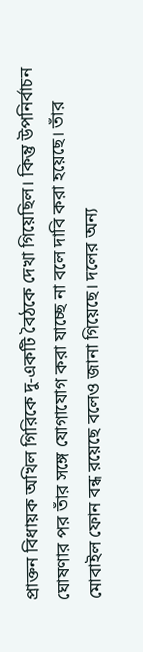প্রাক্তন বিধায়ক অখিল গিরিকে দু-একটি বৈঠকে দেখা গিয়েছিল। কিন্তু উপনির্বাচন ঘোষণার পর তাঁর সঙ্গে যোগাযোগ করা যাচ্ছে না বলে দাবি করা হয়েছে। তাঁর মোবাইল ফোন বন্ধ রয়েছে বলেও জানা গিয়েছে। দলের অন্য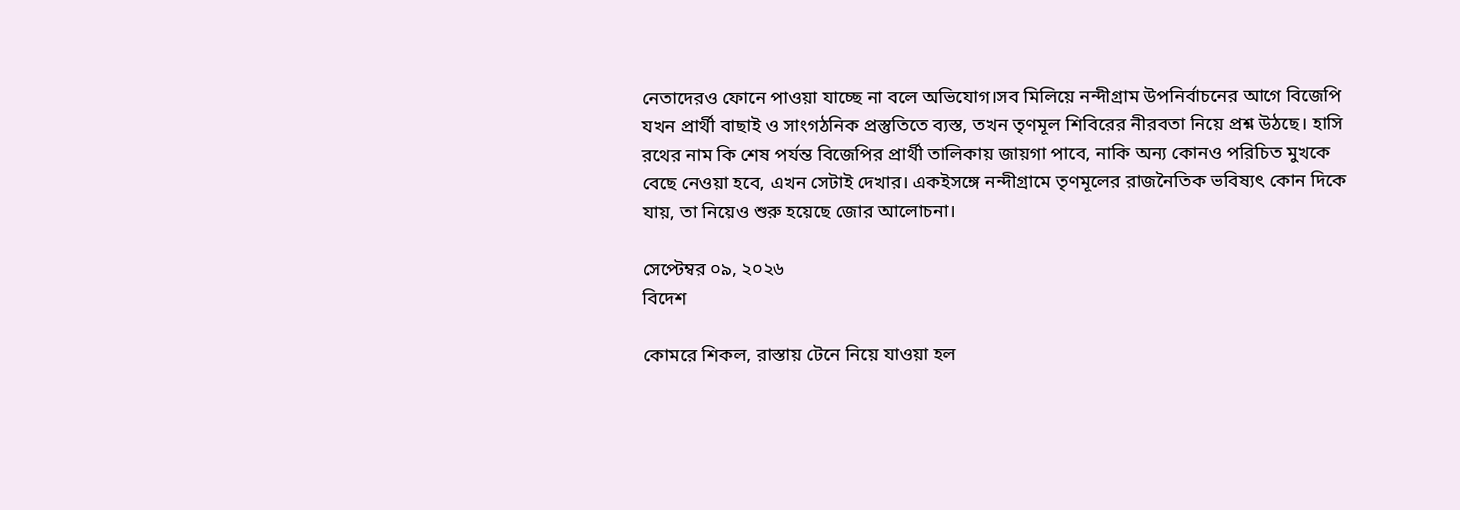নেতাদেরও ফোনে পাওয়া যাচ্ছে না বলে অভিযোগ।সব মিলিয়ে নন্দীগ্রাম উপনির্বাচনের আগে বিজেপি যখন প্রার্থী বাছাই ও সাংগঠনিক প্রস্তুতিতে ব্যস্ত, তখন তৃণমূল শিবিরের নীরবতা নিয়ে প্রশ্ন উঠছে। হাসি রথের নাম কি শেষ পর্যন্ত বিজেপির প্রার্থী তালিকায় জায়গা পাবে, নাকি অন্য কোনও পরিচিত মুখকে বেছে নেওয়া হবে, এখন সেটাই দেখার। একইসঙ্গে নন্দীগ্রামে তৃণমূলের রাজনৈতিক ভবিষ্যৎ কোন দিকে যায়, তা নিয়েও শুরু হয়েছে জোর আলোচনা।

সেপ্টেম্বর ০৯, ২০২৬
বিদেশ

কোমরে শিকল, রাস্তায় টেনে নিয়ে যাওয়া হল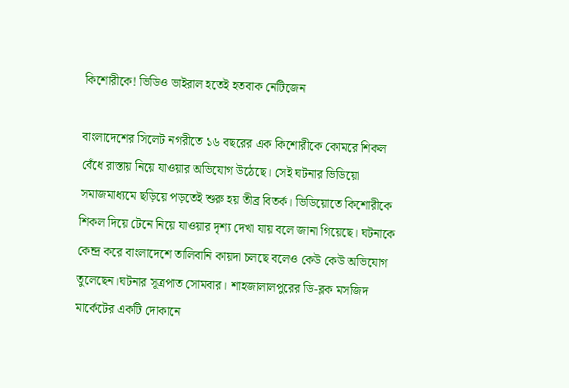কিশোরীকে! ভিডিও ভাইরাল হতেই হতবাক নেটিজেন

বাংলাদেশের সিলেট নগরীতে ১৬ বছরের এক কিশোরীকে কোমরে শিকল বেঁধে রাস্তায় নিয়ে যাওয়ার অভিযোগ উঠেছে। সেই ঘটনার ভিডিয়ো সমাজমাধ্যমে ছড়িয়ে পড়তেই শুরু হয় তীব্র বিতর্ক। ভিডিয়োতে কিশোরীকে শিকল দিয়ে টেনে নিয়ে যাওয়ার দৃশ্য দেখা যায় বলে জানা গিয়েছে। ঘটনাকে কেন্দ্র করে বাংলাদেশে তালিবানি কায়দা চলছে বলেও কেউ কেউ অভিযোগ তুলেছেন।ঘটনার সূত্রপাত সোমবার। শাহজালালপুরের ডি-ব্লক মসজিদ মার্কেটের একটি দোকানে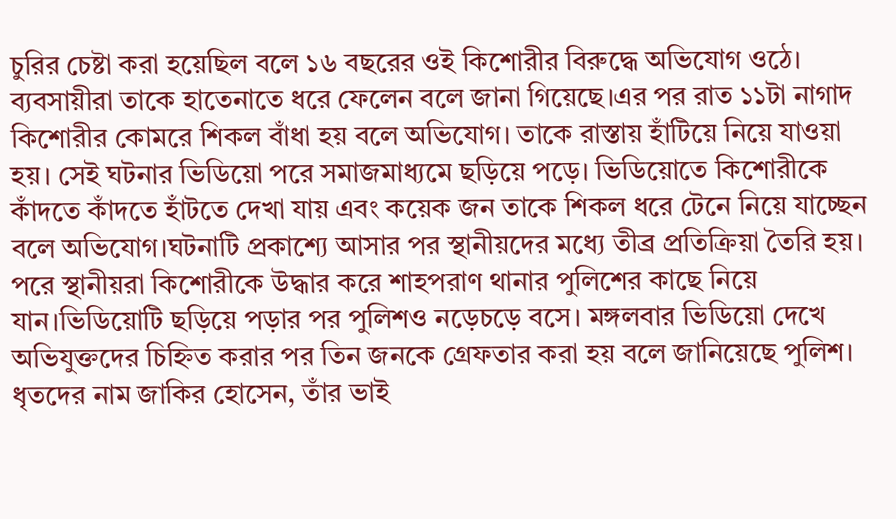চুরির চেষ্টা করা হয়েছিল বলে ১৬ বছরের ওই কিশোরীর বিরুদ্ধে অভিযোগ ওঠে। ব্যবসায়ীরা তাকে হাতেনাতে ধরে ফেলেন বলে জানা গিয়েছে।এর পর রাত ১১টা নাগাদ কিশোরীর কোমরে শিকল বাঁধা হয় বলে অভিযোগ। তাকে রাস্তায় হাঁটিয়ে নিয়ে যাওয়া হয়। সেই ঘটনার ভিডিয়ো পরে সমাজমাধ্যমে ছড়িয়ে পড়ে। ভিডিয়োতে কিশোরীকে কাঁদতে কাঁদতে হাঁটতে দেখা যায় এবং কয়েক জন তাকে শিকল ধরে টেনে নিয়ে যাচ্ছেন বলে অভিযোগ।ঘটনাটি প্রকাশ্যে আসার পর স্থানীয়দের মধ্যে তীব্র প্রতিক্রিয়া তৈরি হয়। পরে স্থানীয়রা কিশোরীকে উদ্ধার করে শাহপরাণ থানার পুলিশের কাছে নিয়ে যান।ভিডিয়োটি ছড়িয়ে পড়ার পর পুলিশও নড়েচড়ে বসে। মঙ্গলবার ভিডিয়ো দেখে অভিযুক্তদের চিহ্নিত করার পর তিন জনকে গ্রেফতার করা হয় বলে জানিয়েছে পুলিশ। ধৃতদের নাম জাকির হোসেন, তাঁর ভাই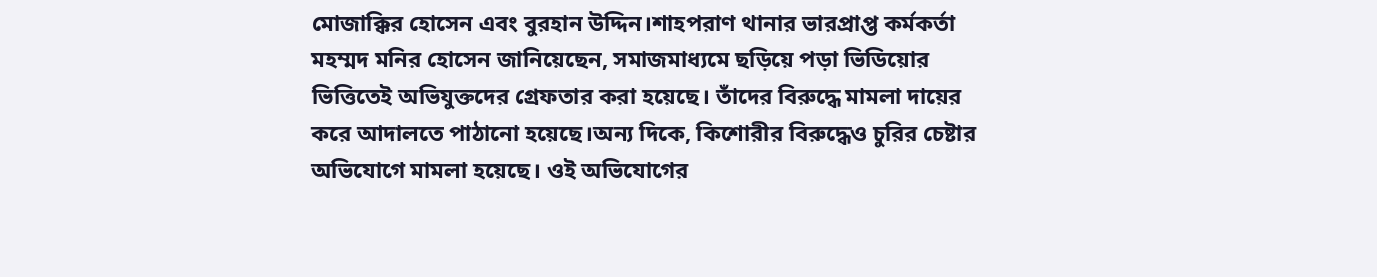মোজাক্কির হোসেন এবং বুরহান উদ্দিন।শাহপরাণ থানার ভারপ্রাপ্ত কর্মকর্তা মহম্মদ মনির হোসেন জানিয়েছেন, সমাজমাধ্যমে ছড়িয়ে পড়া ভিডিয়োর ভিত্তিতেই অভিযুক্তদের গ্রেফতার করা হয়েছে। তাঁদের বিরুদ্ধে মামলা দায়ের করে আদালতে পাঠানো হয়েছে।অন্য দিকে, কিশোরীর বিরুদ্ধেও চুরির চেষ্টার অভিযোগে মামলা হয়েছে। ওই অভিযোগের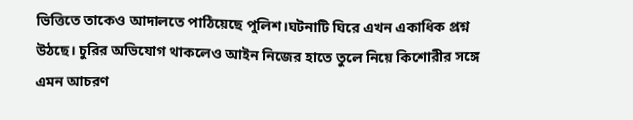ভিত্তিতে তাকেও আদালতে পাঠিয়েছে পুলিশ।ঘটনাটি ঘিরে এখন একাধিক প্রশ্ন উঠছে। চুরির অভিযোগ থাকলেও আইন নিজের হাতে তুলে নিয়ে কিশোরীর সঙ্গে এমন আচরণ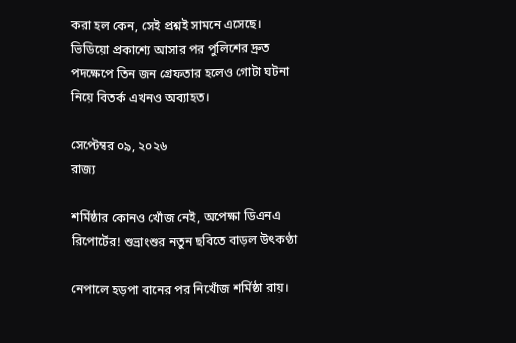করা হল কেন, সেই প্রশ্নই সামনে এসেছে। ভিডিয়ো প্রকাশ্যে আসার পর পুলিশের দ্রুত পদক্ষেপে তিন জন গ্রেফতার হলেও গোটা ঘটনা নিয়ে বিতর্ক এখনও অব্যাহত।

সেপ্টেম্বর ০৯, ২০২৬
রাজ্য

শর্মিষ্ঠার কোনও খোঁজ নেই, অপেক্ষা ডিএনএ রিপোর্টের! শুভ্রাংশুর নতুন ছবিতে বাড়ল উৎকণ্ঠা

নেপালে হড়পা বানের পর নিখোঁজ শর্মিষ্ঠা রায়।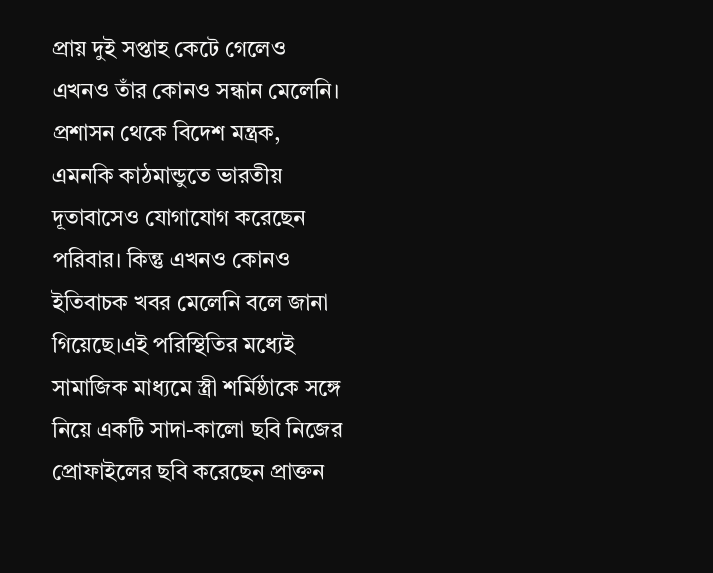প্রায় দুই সপ্তাহ কেটে গেলেও এখনও তাঁর কোনও সন্ধান মেলেনি। প্রশাসন থেকে বিদেশ মন্ত্রক, এমনকি কাঠমান্ডুতে ভারতীয় দূতাবাসেও যোগাযোগ করেছেন পরিবার। কিন্তু এখনও কোনও ইতিবাচক খবর মেলেনি বলে জানা গিয়েছে।এই পরিস্থিতির মধ্যেই সামাজিক মাধ্যমে স্ত্রী শর্মিষ্ঠাকে সঙ্গে নিয়ে একটি সাদা-কালো ছবি নিজের প্রোফাইলের ছবি করেছেন প্রাক্তন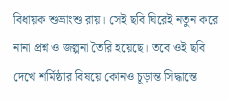বিধায়ক শুভ্রাংশু রায়। সেই ছবি ঘিরেই নতুন করে নানা প্রশ্ন ও জল্পনা তৈরি হয়েছে। তবে ওই ছবি দেখে শর্মিষ্ঠার বিষয়ে কোনও চূড়ান্ত সিদ্ধান্তে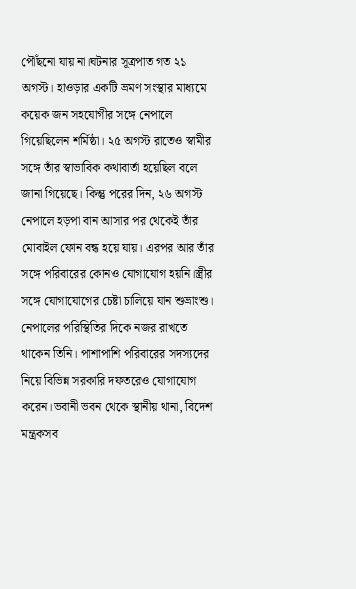পৌঁছনো যায় না।ঘটনার সূত্রপাত গত ২১ অগস্ট। হাওড়ার একটি ভ্রমণ সংস্থার মাধ্যমে কয়েক জন সহযোগীর সঙ্গে নেপালে গিয়েছিলেন শর্মিষ্ঠা। ২৫ অগস্ট রাতেও স্বামীর সঙ্গে তাঁর স্বাভাবিক কথাবার্তা হয়েছিল বলে জানা গিয়েছে। কিন্তু পরের দিন, ২৬ অগস্ট নেপালে হড়পা বান আসার পর থেকেই তাঁর মোবাইল ফোন বন্ধ হয়ে যায়। এরপর আর তাঁর সঙ্গে পরিবারের কোনও যোগাযোগ হয়নি।স্ত্রীর সঙ্গে যোগাযোগের চেষ্টা চালিয়ে যান শুভ্রাংশু। নেপালের পরিস্থিতির দিকে নজর রাখতে থাকেন তিনি। পাশাপাশি পরিবারের সদস্যদের নিয়ে বিভিন্ন সরকারি দফতরেও যোগাযোগ করেন।ভবানী ভবন থেকে স্থানীয় থানা, বিদেশ মন্ত্রকসব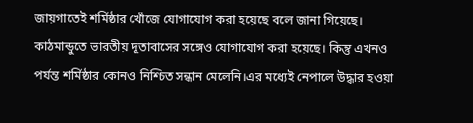জায়গাতেই শর্মিষ্ঠার খোঁজে যোগাযোগ করা হয়েছে বলে জানা গিয়েছে। কাঠমান্ডুতে ভারতীয় দূতাবাসের সঙ্গেও যোগাযোগ করা হয়েছে। কিন্তু এখনও পর্যন্ত শর্মিষ্ঠার কোনও নিশ্চিত সন্ধান মেলেনি।এর মধ্যেই নেপালে উদ্ধার হওয়া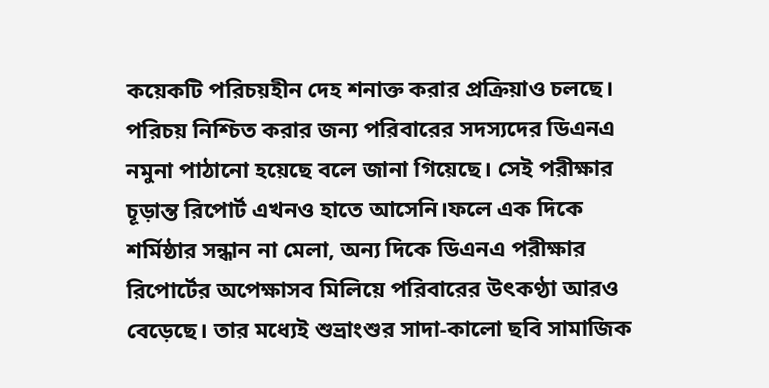কয়েকটি পরিচয়হীন দেহ শনাক্ত করার প্রক্রিয়াও চলছে। পরিচয় নিশ্চিত করার জন্য পরিবারের সদস্যদের ডিএনএ নমুনা পাঠানো হয়েছে বলে জানা গিয়েছে। সেই পরীক্ষার চূড়ান্ত রিপোর্ট এখনও হাতে আসেনি।ফলে এক দিকে শর্মিষ্ঠার সন্ধান না মেলা, অন্য দিকে ডিএনএ পরীক্ষার রিপোর্টের অপেক্ষাসব মিলিয়ে পরিবারের উৎকণ্ঠা আরও বেড়েছে। তার মধ্যেই শুভ্রাংশুর সাদা-কালো ছবি সামাজিক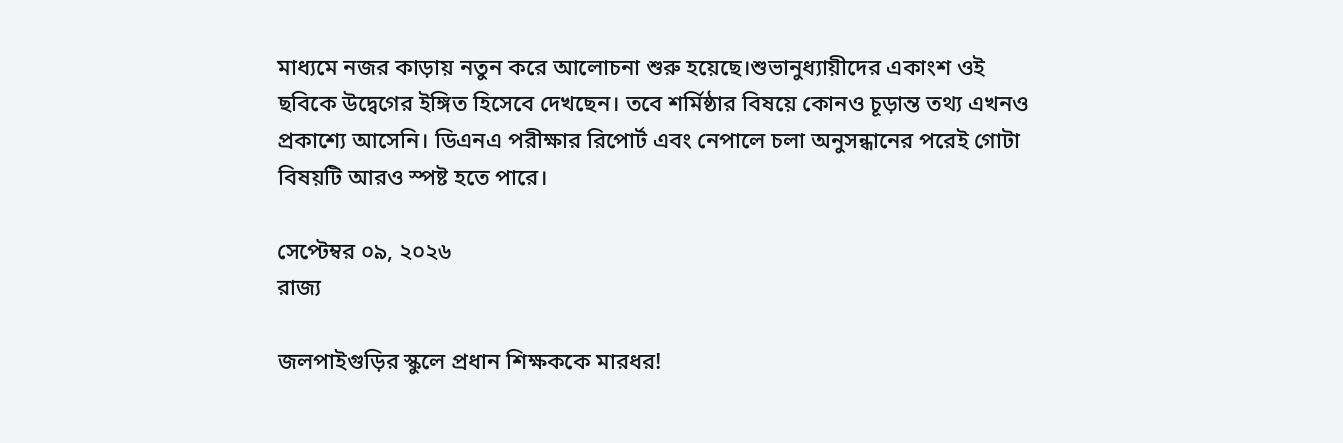মাধ্যমে নজর কাড়ায় নতুন করে আলোচনা শুরু হয়েছে।শুভানুধ্যায়ীদের একাংশ ওই ছবিকে উদ্বেগের ইঙ্গিত হিসেবে দেখছেন। তবে শর্মিষ্ঠার বিষয়ে কোনও চূড়ান্ত তথ্য এখনও প্রকাশ্যে আসেনি। ডিএনএ পরীক্ষার রিপোর্ট এবং নেপালে চলা অনুসন্ধানের পরেই গোটা বিষয়টি আরও স্পষ্ট হতে পারে।

সেপ্টেম্বর ০৯, ২০২৬
রাজ্য

জলপাইগুড়ির স্কুলে প্রধান শিক্ষককে মারধর!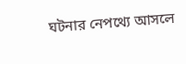ঘটনার নেপথ্যে আসলে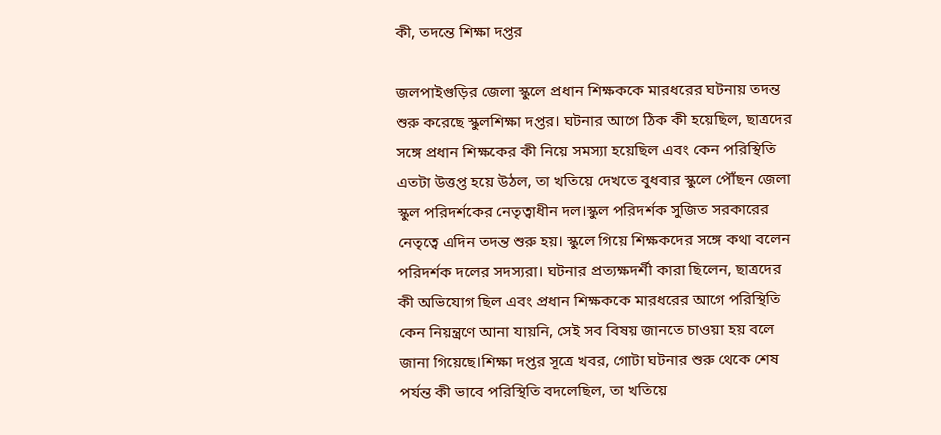কী, তদন্তে শিক্ষা দপ্তর

জলপাইগুড়ির জেলা স্কুলে প্রধান শিক্ষককে মারধরের ঘটনায় তদন্ত শুরু করেছে স্কুলশিক্ষা দপ্তর। ঘটনার আগে ঠিক কী হয়েছিল, ছাত্রদের সঙ্গে প্রধান শিক্ষকের কী নিয়ে সমস্যা হয়েছিল এবং কেন পরিস্থিতি এতটা উত্তপ্ত হয়ে উঠল, তা খতিয়ে দেখতে বুধবার স্কুলে পৌঁছন জেলা স্কুল পরিদর্শকের নেতৃত্বাধীন দল।স্কুল পরিদর্শক সুজিত সরকারের নেতৃত্বে এদিন তদন্ত শুরু হয়। স্কুলে গিয়ে শিক্ষকদের সঙ্গে কথা বলেন পরিদর্শক দলের সদস্যরা। ঘটনার প্রত্যক্ষদর্শী কারা ছিলেন, ছাত্রদের কী অভিযোগ ছিল এবং প্রধান শিক্ষককে মারধরের আগে পরিস্থিতি কেন নিয়ন্ত্রণে আনা যায়নি, সেই সব বিষয় জানতে চাওয়া হয় বলে জানা গিয়েছে।শিক্ষা দপ্তর সূত্রে খবর, গোটা ঘটনার শুরু থেকে শেষ পর্যন্ত কী ভাবে পরিস্থিতি বদলেছিল, তা খতিয়ে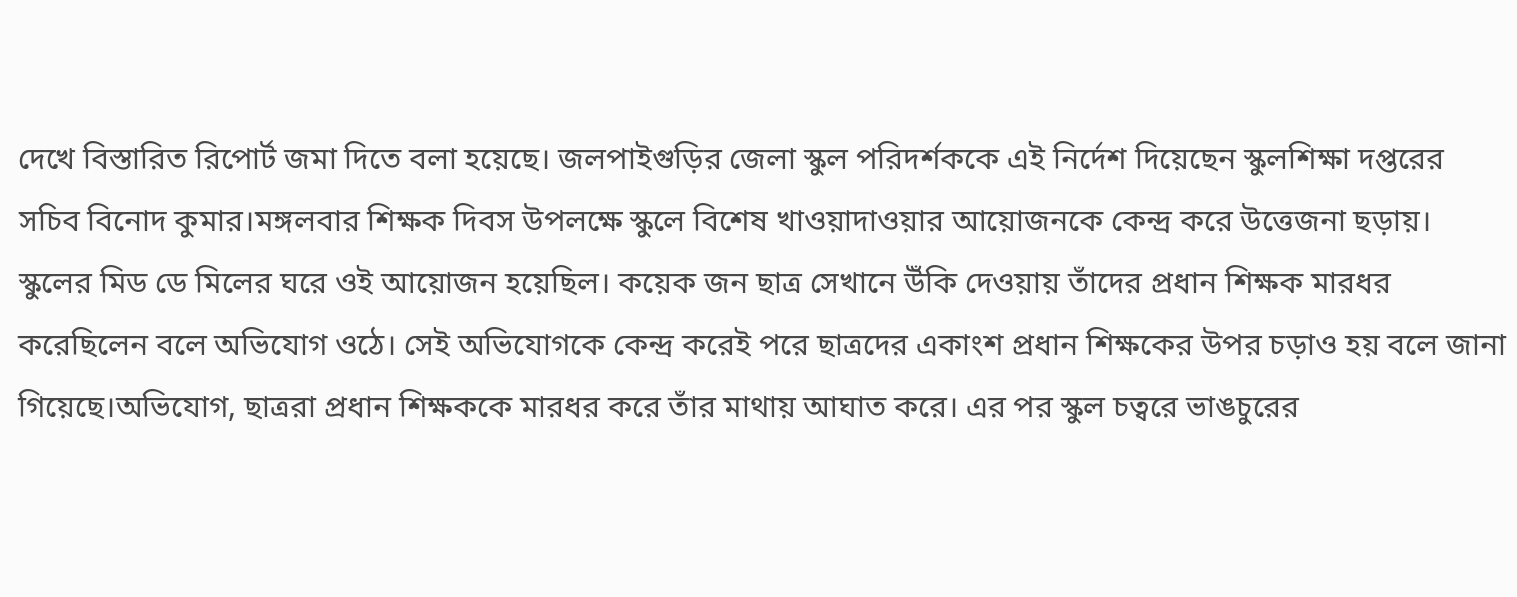দেখে বিস্তারিত রিপোর্ট জমা দিতে বলা হয়েছে। জলপাইগুড়ির জেলা স্কুল পরিদর্শককে এই নির্দেশ দিয়েছেন স্কুলশিক্ষা দপ্তরের সচিব বিনোদ কুমার।মঙ্গলবার শিক্ষক দিবস উপলক্ষে স্কুলে বিশেষ খাওয়াদাওয়ার আয়োজনকে কেন্দ্র করে উত্তেজনা ছড়ায়। স্কুলের মিড ডে মিলের ঘরে ওই আয়োজন হয়েছিল। কয়েক জন ছাত্র সেখানে উঁকি দেওয়ায় তাঁদের প্রধান শিক্ষক মারধর করেছিলেন বলে অভিযোগ ওঠে। সেই অভিযোগকে কেন্দ্র করেই পরে ছাত্রদের একাংশ প্রধান শিক্ষকের উপর চড়াও হয় বলে জানা গিয়েছে।অভিযোগ, ছাত্ররা প্রধান শিক্ষককে মারধর করে তাঁর মাথায় আঘাত করে। এর পর স্কুল চত্বরে ভাঙচুরের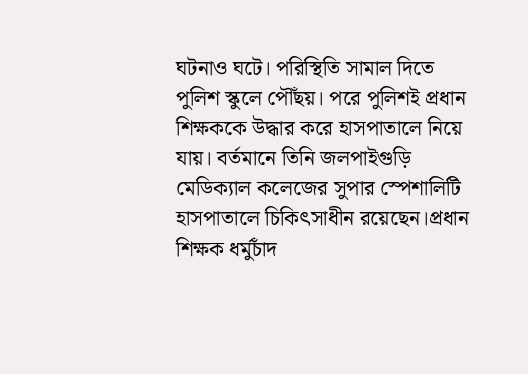ঘটনাও ঘটে। পরিস্থিতি সামাল দিতে পুলিশ স্কুলে পৌঁছয়। পরে পুলিশই প্রধান শিক্ষককে উদ্ধার করে হাসপাতালে নিয়ে যায়। বর্তমানে তিনি জলপাইগুড়ি মেডিক্যাল কলেজের সুপার স্পেশালিটি হাসপাতালে চিকিৎসাধীন রয়েছেন।প্রধান শিক্ষক ধর্মুচাঁদ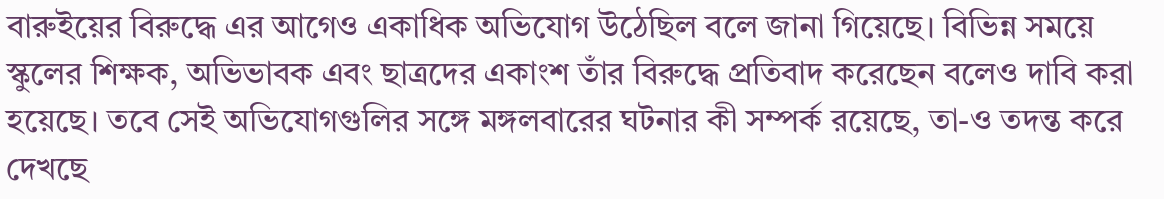বারুইয়ের বিরুদ্ধে এর আগেও একাধিক অভিযোগ উঠেছিল বলে জানা গিয়েছে। বিভিন্ন সময়ে স্কুলের শিক্ষক, অভিভাবক এবং ছাত্রদের একাংশ তাঁর বিরুদ্ধে প্রতিবাদ করেছেন বলেও দাবি করা হয়েছে। তবে সেই অভিযোগগুলির সঙ্গে মঙ্গলবারের ঘটনার কী সম্পর্ক রয়েছে, তা-ও তদন্ত করে দেখছে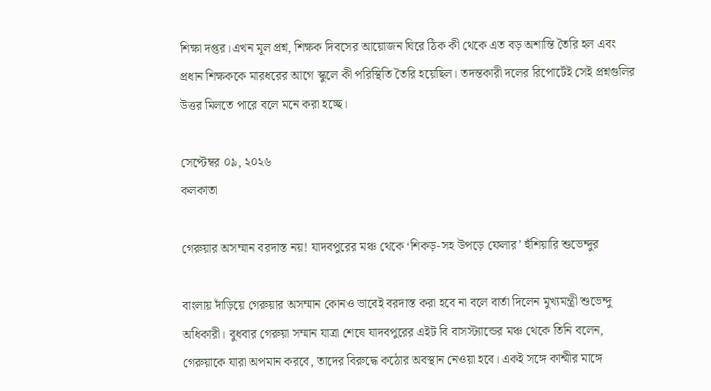শিক্ষা দপ্তর।এখন মূল প্রশ্ন, শিক্ষক দিবসের আয়োজন ঘিরে ঠিক কী থেকে এত বড় অশান্তি তৈরি হল এবং প্রধান শিক্ষককে মারধরের আগে স্কুলে কী পরিস্থিতি তৈরি হয়েছিল। তদন্তকারী দলের রিপোর্টেই সেই প্রশ্নগুলির উত্তর মিলতে পারে বলে মনে করা হচ্ছে।

সেপ্টেম্বর ০৯, ২০২৬
কলকাতা

গেরুয়ার অসম্মান বরদাস্ত নয়! যাদবপুরের মঞ্চ থেকে ‘শিকড়-সহ উপড়ে ফেলার’ হুঁশিয়ারি শুভেন্দুর

বাংলায় দাঁড়িয়ে গেরুয়ার অসম্মান কোনও ভাবেই বরদাস্ত করা হবে না বলে বার্তা দিলেন মুখ্যমন্ত্রী শুভেন্দু অধিকারী। বুধবার গেরুয়া সম্মান যাত্রা শেষে যাদবপুরের এইট বি বাসস্ট্যান্ডের মঞ্চ থেকে তিনি বলেন, গেরুয়াকে যারা অপমান করবে, তাদের বিরুদ্ধে কঠোর অবস্থান নেওয়া হবে। একই সঙ্গে কাশ্মীর মাঙ্গে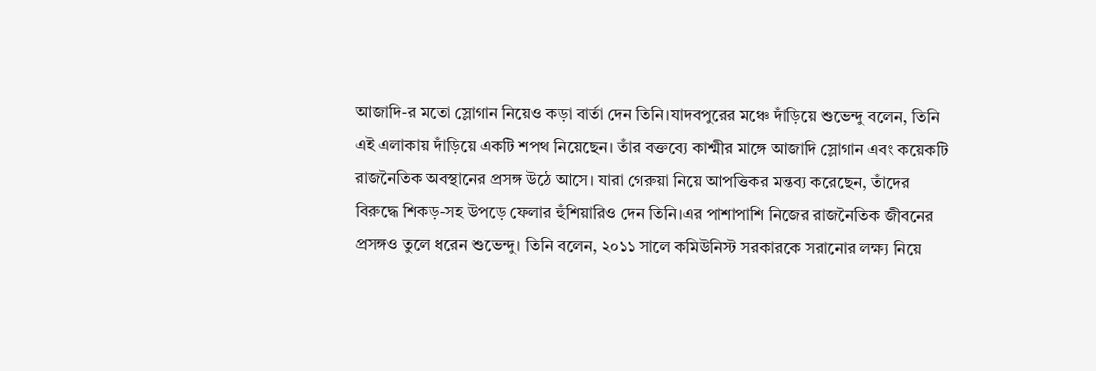আজাদি-র মতো স্লোগান নিয়েও কড়া বার্তা দেন তিনি।যাদবপুরের মঞ্চে দাঁড়িয়ে শুভেন্দু বলেন, তিনি এই এলাকায় দাঁড়িয়ে একটি শপথ নিয়েছেন। তাঁর বক্তব্যে কাশ্মীর মাঙ্গে আজাদি স্লোগান এবং কয়েকটি রাজনৈতিক অবস্থানের প্রসঙ্গ উঠে আসে। যারা গেরুয়া নিয়ে আপত্তিকর মন্তব্য করেছেন, তাঁদের বিরুদ্ধে শিকড়-সহ উপড়ে ফেলার হুঁশিয়ারিও দেন তিনি।এর পাশাপাশি নিজের রাজনৈতিক জীবনের প্রসঙ্গও তুলে ধরেন শুভেন্দু। তিনি বলেন, ২০১১ সালে কমিউনিস্ট সরকারকে সরানোর লক্ষ্য নিয়ে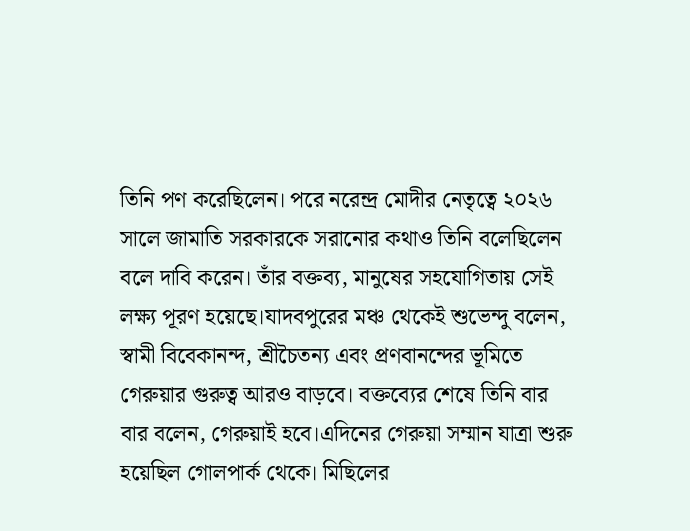তিনি পণ করেছিলেন। পরে নরেন্দ্র মোদীর নেতৃত্বে ২০২৬ সালে জামাতি সরকারকে সরানোর কথাও তিনি বলেছিলেন বলে দাবি করেন। তাঁর বক্তব্য, মানুষের সহযোগিতায় সেই লক্ষ্য পূরণ হয়েছে।যাদবপুরের মঞ্চ থেকেই শুভেন্দু বলেন, স্বামী বিবেকানন্দ, শ্রীচৈতন্য এবং প্রণবানন্দের ভূমিতে গেরুয়ার গুরুত্ব আরও বাড়বে। বক্তব্যের শেষে তিনি বার বার বলেন, গেরুয়াই হবে।এদিনের গেরুয়া সম্মান যাত্রা শুরু হয়েছিল গোলপার্ক থেকে। মিছিলের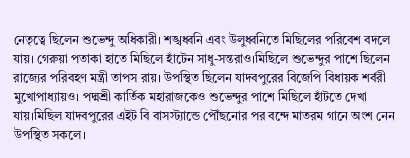নেতৃত্বে ছিলেন শুভেন্দু অধিকারী। শঙ্খধ্বনি এবং উলুধ্বনিতে মিছিলের পরিবেশ বদলে যায়। গেরুয়া পতাকা হাতে মিছিলে হাঁটেন সাধু-সন্তরাও।মিছিলে শুভেন্দুর পাশে ছিলেন রাজ্যের পরিবহণ মন্ত্রী তাপস রায়। উপস্থিত ছিলেন যাদবপুরের বিজেপি বিধায়ক শর্বরী মুখোপাধ্যায়ও। পদ্মশ্রী কার্তিক মহারাজকেও শুভেন্দুর পাশে মিছিলে হাঁটতে দেখা যায়।মিছিল যাদবপুরের এইট বি বাসস্ট্যান্ডে পৌঁছনোর পর বন্দে মাতরম গানে অংশ নেন উপস্থিত সকলে।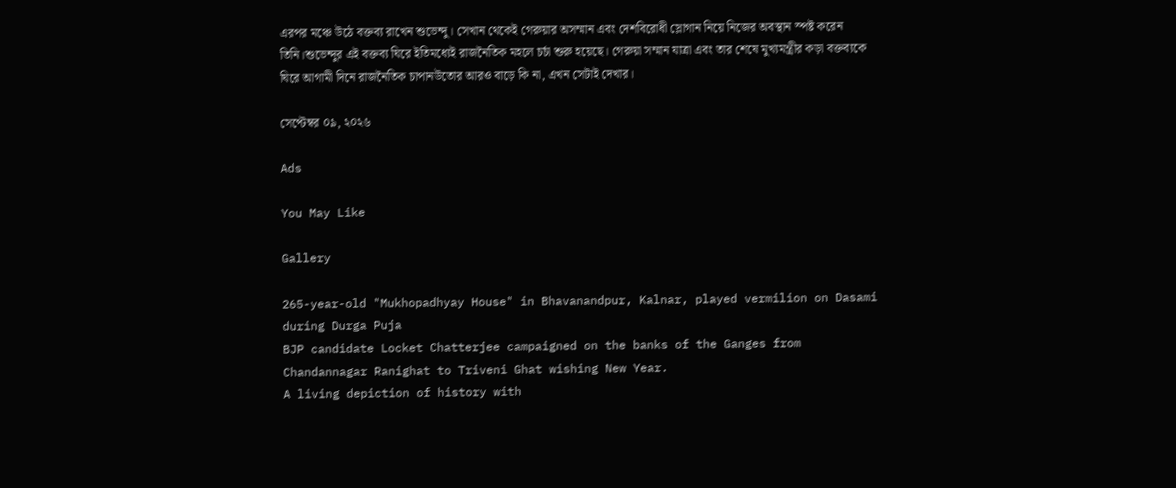এরপর মঞ্চে উঠে বক্তব্য রাখেন শুভেন্দু। সেখান থেকেই গেরুয়ার অসম্মান এবং দেশবিরোধী স্লোগান নিয়ে নিজের অবস্থান স্পষ্ট করেন তিনি।শুভেন্দুর এই বক্তব্য ঘিরে ইতিমধ্যেই রাজনৈতিক মহলে চর্চা শুরু হয়েছে। গেরুয়া সম্মান যাত্রা এবং তার শেষে মুখ্যমন্ত্রীর কড়া বক্তব্যকে ঘিরে আগামী দিনে রাজনৈতিক চাপানউতোর আরও বাড়ে কি না, এখন সেটাই দেখার।

সেপ্টেম্বর ০৯, ২০২৬

Ads

You May Like

Gallery

265-year-old "Mukhopadhyay House" in Bhavanandpur, Kalnar, played vermilion on Dasami during Durga Puja
BJP candidate Locket Chatterjee campaigned on the banks of the Ganges from Chandannagar Ranighat to Triveni Ghat wishing New Year.
A living depiction of history with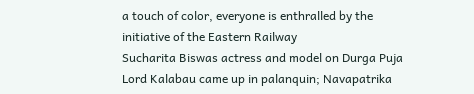a touch of color, everyone is enthralled by the initiative of the Eastern Railway
Sucharita Biswas actress and model on Durga Puja
Lord Kalabau came up in palanquin; Navapatrika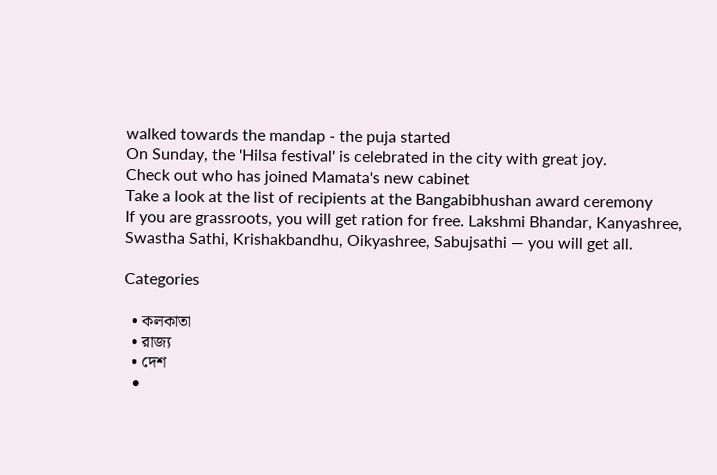walked towards the mandap - the puja started
On Sunday, the 'Hilsa festival' is celebrated in the city with great joy.
Check out who has joined Mamata's new cabinet
Take a look at the list of recipients at the Bangabibhushan award ceremony
If you are grassroots, you will get ration for free. Lakshmi Bhandar, Kanyashree, Swastha Sathi, Krishakbandhu, Oikyashree, Sabujsathi — you will get all.

Categories

  • কলকাতা
  • রাজ্য
  • দেশ
  •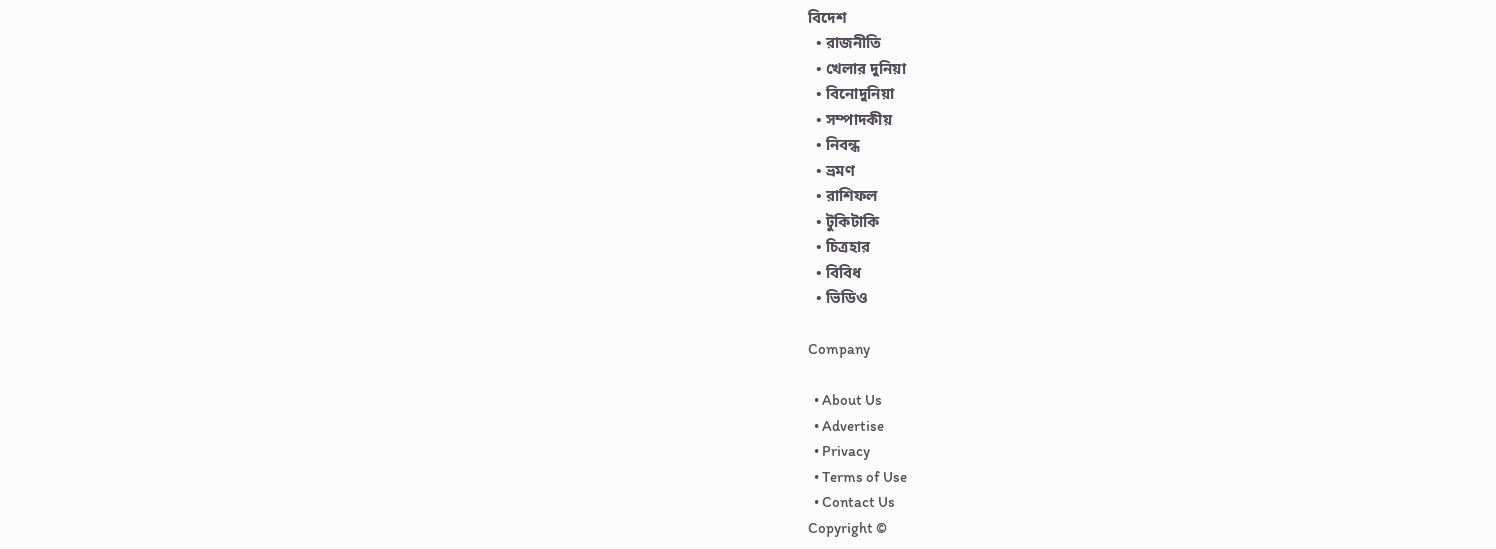বিদেশ
  • রাজনীতি
  • খেলার দুনিয়া
  • বিনোদুনিয়া
  • সম্পাদকীয়
  • নিবন্ধ
  • ভ্রমণ
  • রাশিফল
  • টুকিটাকি
  • চিত্রহার
  • বিবিধ
  • ভিডিও

Company

  • About Us
  • Advertise
  • Privacy
  • Terms of Use
  • Contact Us
Copyright ©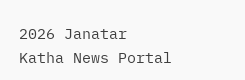2026 Janatar Katha News Portal